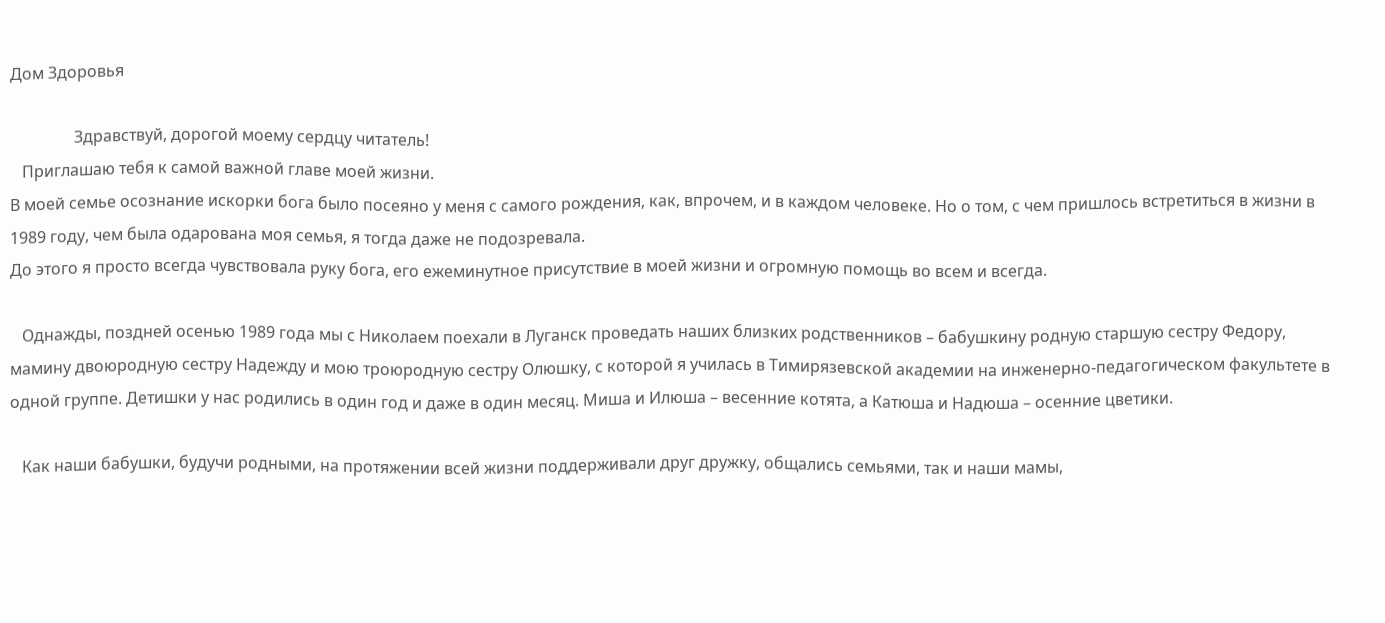Дом Здоровья

                Здравствуй, дорогой моему сердцу читатель!
   Приглашаю тебя к самой важной главе моей жизни.
В моей семье осознание искорки бога было посеяно у меня с самого рождения, как, впрочем, и в каждом человеке. Но о том, с чем пришлось встретиться в жизни в 1989 году, чем была одарована моя семья, я тогда даже не подозревала.
До этого я просто всегда чувствовала руку бога, его ежеминутное присутствие в моей жизни и огромную помощь во всем и всегда.

   Однажды, поздней осенью 1989 года мы с Николаем поехали в Луганск проведать наших близких родственников – бабушкину родную старшую сестру Федору, мамину двоюродную сестру Надежду и мою троюродную сестру Олюшку, с которой я училась в Тимирязевской академии на инженерно-педагогическом факультете в одной группе. Детишки у нас родились в один год и даже в один месяц. Миша и Илюша – весенние котята, а Катюша и Надюша – осенние цветики.

   Как наши бабушки, будучи родными, на протяжении всей жизни поддерживали друг дружку, общались семьями, так и наши мамы,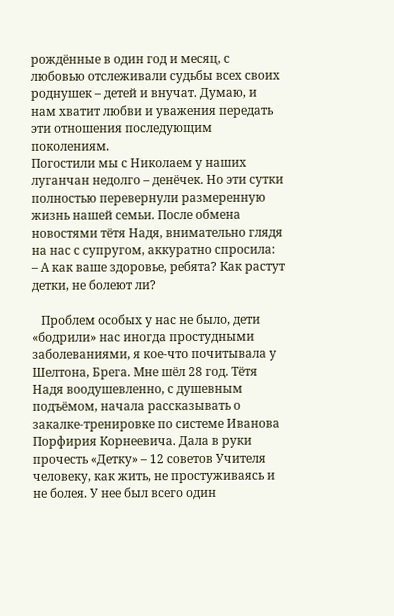рождённые в один год и месяц, с любовью отслеживали судьбы всех своих роднушек – детей и внучат. Думаю, и нам хватит любви и уважения передать эти отношения последующим поколениям.
Погостили мы с Николаем у наших луганчан недолго – денёчек. Но эти сутки полностью перевернули размеренную жизнь нашей семьи. После обмена новостями тётя Надя, внимательно глядя на нас с супругом, аккуратно спросила:
– А как ваше здоровье, ребята? Как растут детки, не болеют ли?

   Проблем особых у нас не было, дети «бодрили» нас иногда простудными заболеваниями, я кое-что почитывала у Шелтона, Брега. Мне шёл 28 год. Тётя Надя воодушевленно, с душевным подъёмом, начала рассказывать о закалке-тренировке по системе Иванова Порфирия Корнеевича. Дала в руки прочесть «Детку» – 12 советов Учителя человеку, как жить, не простуживаясь и не болея. У нее был всего один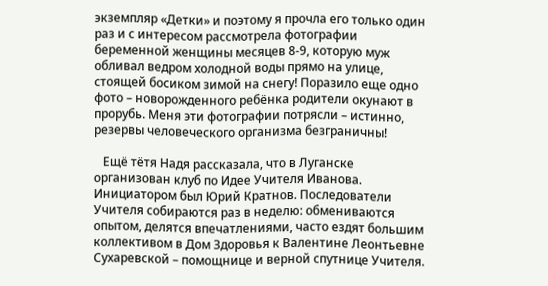экземпляр «Детки» и поэтому я прочла его только один раз и с интересом рассмотрела фотографии беременной женщины месяцев 8-9, которую муж обливал ведром холодной воды прямо на улице, стоящей босиком зимой на снегу! Поразило еще одно фото – новорожденного ребёнка родители окунают в прорубь. Меня эти фотографии потрясли – истинно, резервы человеческого организма безграничны!

   Ещё тётя Надя рассказала, что в Луганске организован клуб по Идее Учителя Иванова. Инициатором был Юрий Кратнов. Последователи Учителя собираются раз в неделю: обмениваются опытом, делятся впечатлениями, часто ездят большим коллективом в Дом Здоровья к Валентине Леонтьевне Сухаревской – помощнице и верной спутнице Учителя.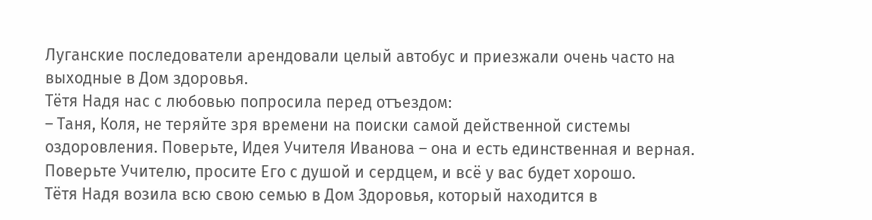Луганские последователи арендовали целый автобус и приезжали очень часто на выходные в Дом здоровья.
Тётя Надя нас с любовью попросила перед отъездом:
– Таня, Коля, не теряйте зря времени на поиски самой действенной системы оздоровления. Поверьте, Идея Учителя Иванова – она и есть единственная и верная. Поверьте Учителю, просите Его с душой и сердцем, и всё у вас будет хорошо.
Тётя Надя возила всю свою семью в Дом Здоровья, который находится в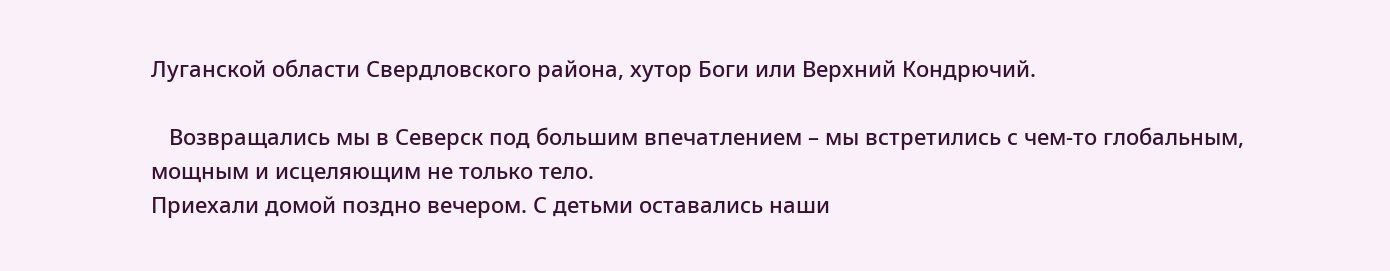Луганской области Свердловского района, хутор Боги или Верхний Кондрючий.

   Возвращались мы в Северск под большим впечатлением – мы встретились с чем-то глобальным, мощным и исцеляющим не только тело.
Приехали домой поздно вечером. С детьми оставались наши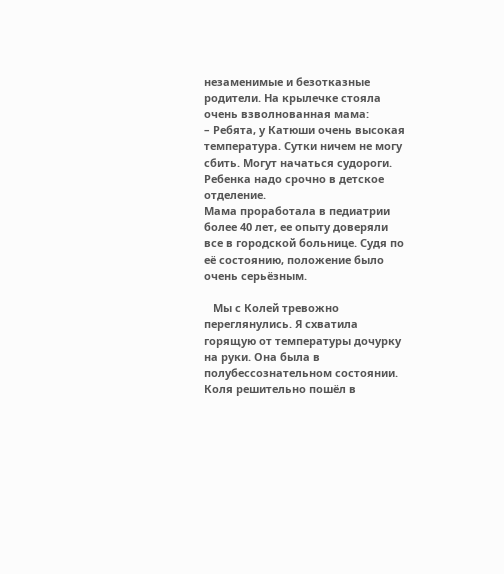незаменимые и безотказные родители. На крылечке стояла очень взволнованная мама:
– Ребята, у Катюши очень высокая температура. Сутки ничем не могу сбить. Могут начаться судороги. Ребенка надо срочно в детское отделение.
Мама проработала в педиатрии более 40 лет, ее опыту доверяли все в городской больнице. Судя по её состоянию, положение было очень серьёзным.

   Мы с Колей тревожно переглянулись. Я схватила горящую от температуры дочурку на руки. Она была в полубессознательном состоянии. Коля решительно пошёл в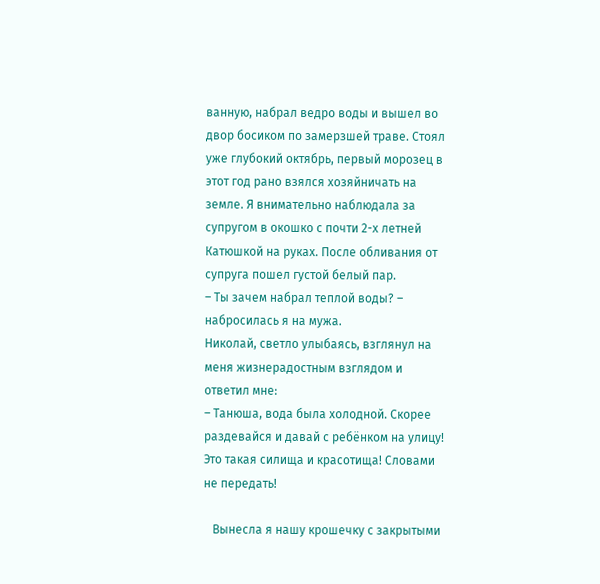ванную, набрал ведро воды и вышел во двор босиком по замерзшей траве. Стоял уже глубокий октябрь, первый морозец в этот год рано взялся хозяйничать на земле. Я внимательно наблюдала за супругом в окошко с почти 2-х летней Катюшкой на руках. После обливания от супруга пошел густой белый пар.
– Ты зачем набрал теплой воды? – набросилась я на мужа.
Николай, светло улыбаясь, взглянул на меня жизнерадостным взглядом и ответил мне:
– Танюша, вода была холодной. Скорее раздевайся и давай с ребёнком на улицу! Это такая силища и красотища! Словами не передать!

   Вынесла я нашу крошечку с закрытыми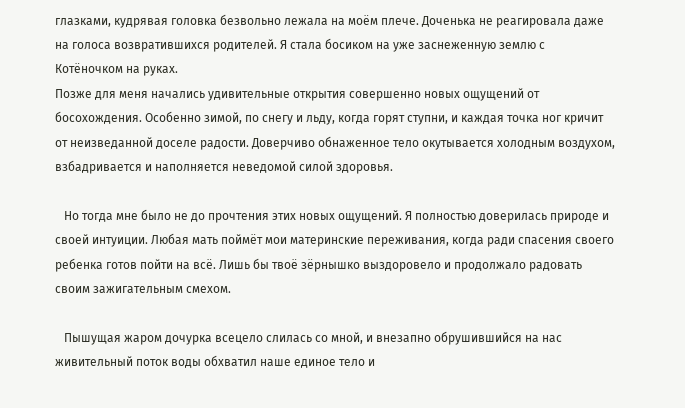глазками, кудрявая головка безвольно лежала на моём плече. Доченька не реагировала даже на голоса возвратившихся родителей. Я стала босиком на уже заснеженную землю с Котёночком на руках.
Позже для меня начались удивительные открытия совершенно новых ощущений от босохождения. Особенно зимой, по снегу и льду, когда горят ступни, и каждая точка ног кричит от неизведанной доселе радости. Доверчиво обнаженное тело окутывается холодным воздухом, взбадривается и наполняется неведомой силой здоровья.

   Но тогда мне было не до прочтения этих новых ощущений. Я полностью доверилась природе и своей интуиции. Любая мать поймёт мои материнские переживания, когда ради спасения своего ребенка готов пойти на всё. Лишь бы твоё зёрнышко выздоровело и продолжало радовать своим зажигательным смехом.

   Пышущая жаром дочурка всецело слилась со мной, и внезапно обрушившийся на нас живительный поток воды обхватил наше единое тело и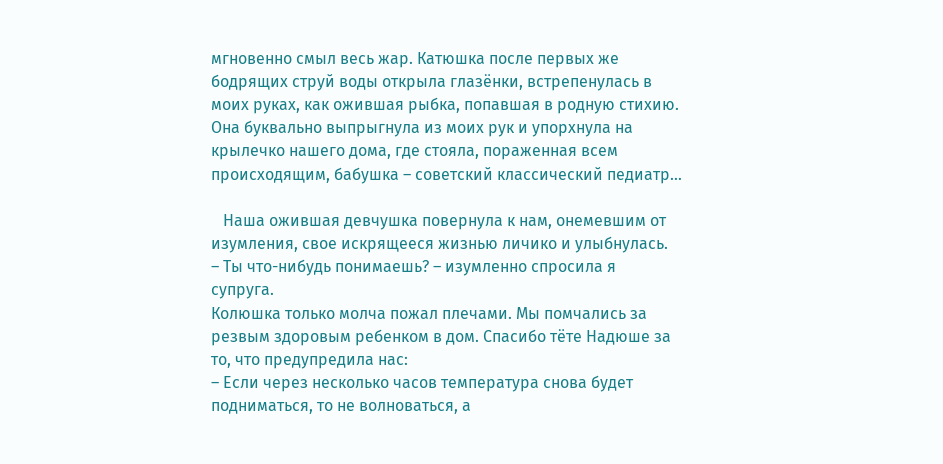мгновенно смыл весь жар. Катюшка после первых же бодрящих струй воды открыла глазёнки, встрепенулась в моих руках, как ожившая рыбка, попавшая в родную стихию. Она буквально выпрыгнула из моих рук и упорхнула на крылечко нашего дома, где стояла, пораженная всем происходящим, бабушка – советский классический педиатр…

   Наша ожившая девчушка повернула к нам, онемевшим от изумления, свое искрящееся жизнью личико и улыбнулась.
– Ты что-нибудь понимаешь? – изумленно спросила я супруга.
Колюшка только молча пожал плечами. Мы помчались за резвым здоровым ребенком в дом. Спасибо тёте Надюше за то, что предупредила нас:
– Если через несколько часов температура снова будет подниматься, то не волноваться, а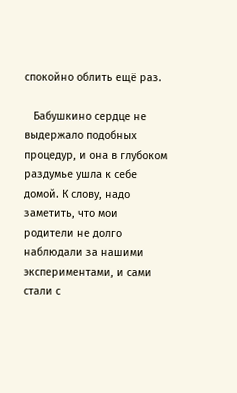спокойно облить ещё раз.

   Бабушкино сердце не выдержало подобных процедур, и она в глубоком раздумье ушла к себе домой. К слову, надо заметить, что мои родители не долго наблюдали за нашими экспериментами, и сами стали с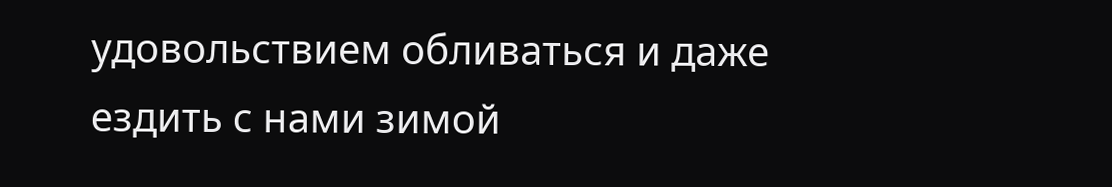удовольствием обливаться и даже ездить с нами зимой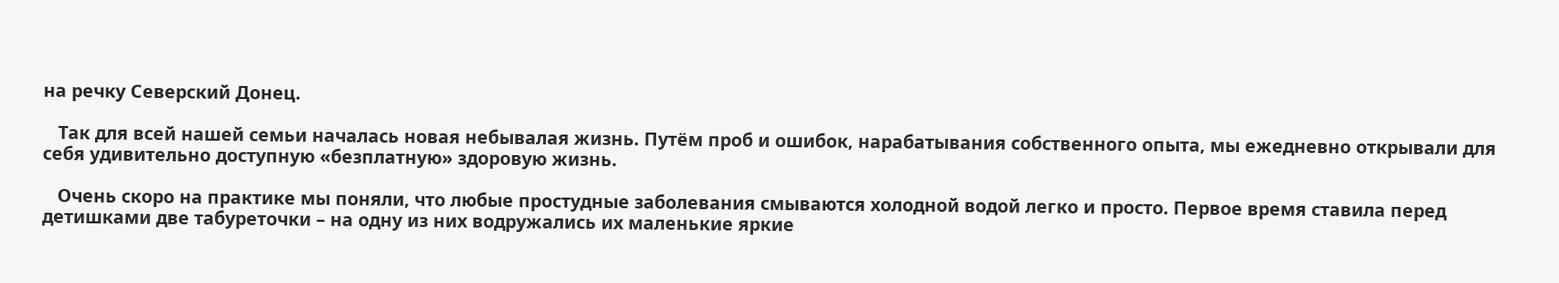на речку Северский Донец.

   Так для всей нашей семьи началась новая небывалая жизнь. Путём проб и ошибок, нарабатывания собственного опыта, мы ежедневно открывали для себя удивительно доступную «безплатную» здоровую жизнь.

   Очень скоро на практике мы поняли, что любые простудные заболевания смываются холодной водой легко и просто. Первое время ставила перед детишками две табуреточки – на одну из них водружались их маленькие яркие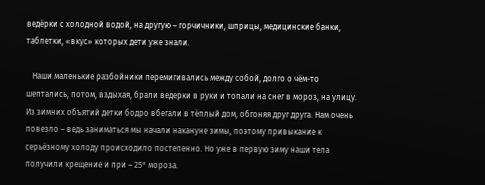ведёрки с холодной водой, на другую – горчичники, шприцы, медицинские банки, таблетки, «вкус» которых дети уже знали.

   Наши маленькие разбойники перемигивались между собой, долго о чём-то шептались, потом, вздыхая, брали ведерки в руки и топали на снег в мороз, на улицу. Из зимних объятий детки бодро вбегали в тёплый дом, обгоняя друг друга. Нам очень повезло – ведь заниматься мы начали накануне зимы, поэтому привыкание к серьёзному холоду происходило постепенно. Но уже в первую зиму наши тела получили крещение и при – 25° мороза.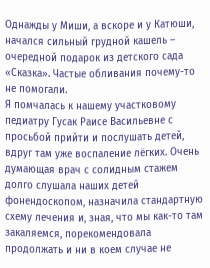Однажды у Миши, а вскоре и у Катюши, начался сильный грудной кашель – очередной подарок из детского сада «Сказка». Частые обливания почему-то не помогали.
Я помчалась к нашему участковому педиатру Гусак Раисе Васильевне с просьбой прийти и послушать детей, вдруг там уже воспаление лёгких. Очень думающая врач с солидным стажем долго слушала наших детей фонендоскопом, назначила стандартную схему лечения и, зная, что мы как-то там закаляемся, порекомендовала продолжать и ни в коем случае не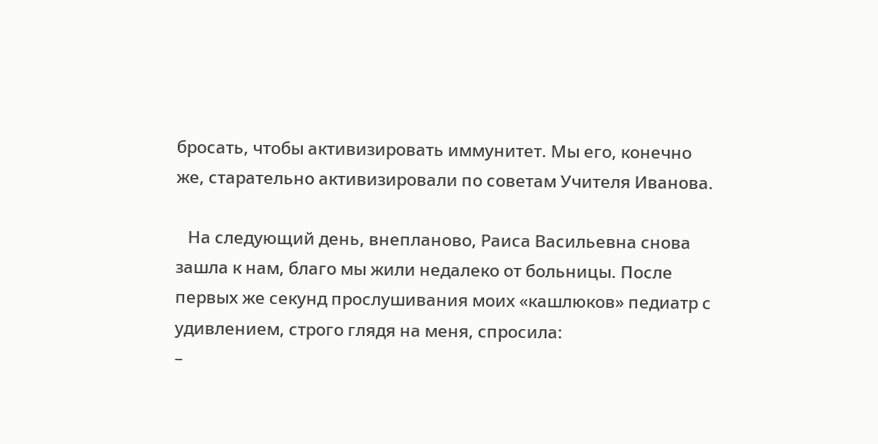бросать, чтобы активизировать иммунитет. Мы его, конечно же, старательно активизировали по советам Учителя Иванова.

   На следующий день, внепланово, Раиса Васильевна снова зашла к нам, благо мы жили недалеко от больницы. После первых же секунд прослушивания моих «кашлюков» педиатр с удивлением, строго глядя на меня, спросила:
–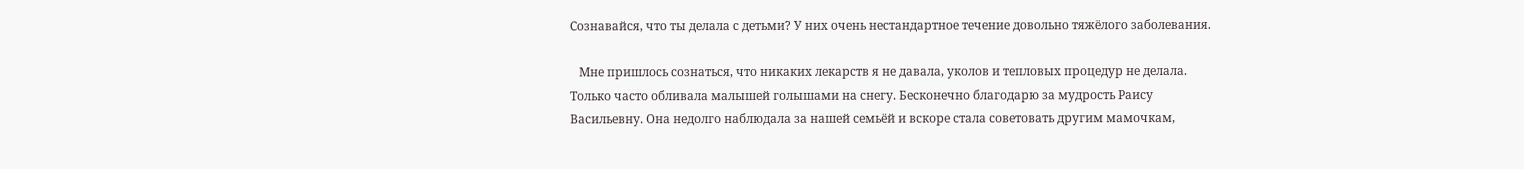Сознавайся, что ты делала с детьми? У них очень нестандартное течение довольно тяжёлого заболевания.

   Мне пришлось сознаться, что никаких лекарств я не давала, уколов и тепловых процедур не делала. Только часто обливала малышей голышами на снегу. Бесконечно благодарю за мудрость Раису Васильевну. Она недолго наблюдала за нашей семьёй и вскоре стала советовать другим мамочкам,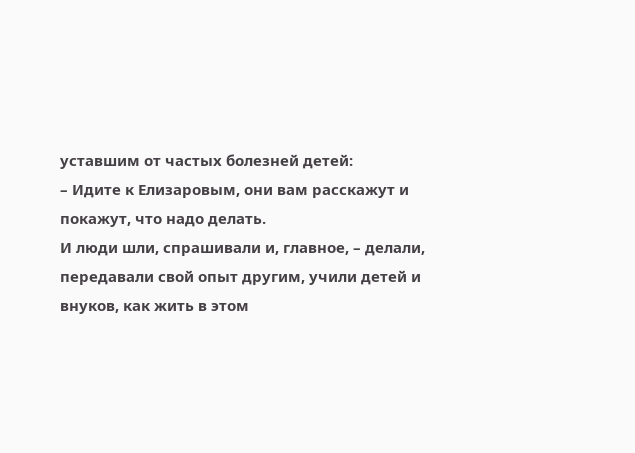уставшим от частых болезней детей:
– Идите к Елизаровым, они вам расскажут и покажут, что надо делать.
И люди шли, спрашивали и, главное, – делали, передавали свой опыт другим, учили детей и внуков, как жить в этом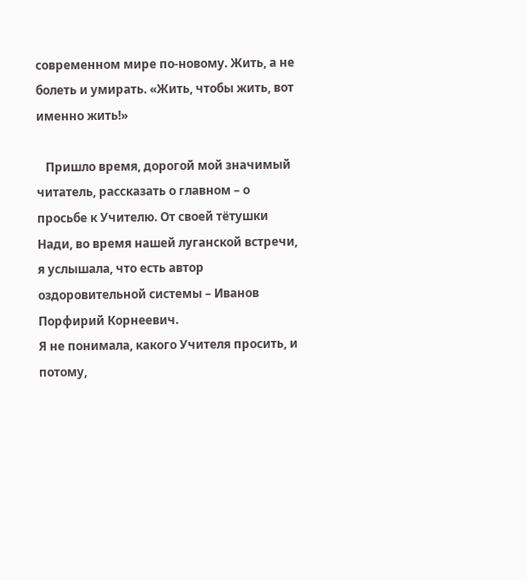современном мире по-новому. Жить, а не болеть и умирать. «Жить, чтобы жить, вот именно жить!»

   Пришло время, дорогой мой значимый читатель, рассказать о главном – о просьбе к Учителю. От своей тётушки Нади, во время нашей луганской встречи, я услышала, что есть автор оздоровительной системы – Иванов Порфирий Корнеевич.
Я не понимала, какого Учителя просить, и потому,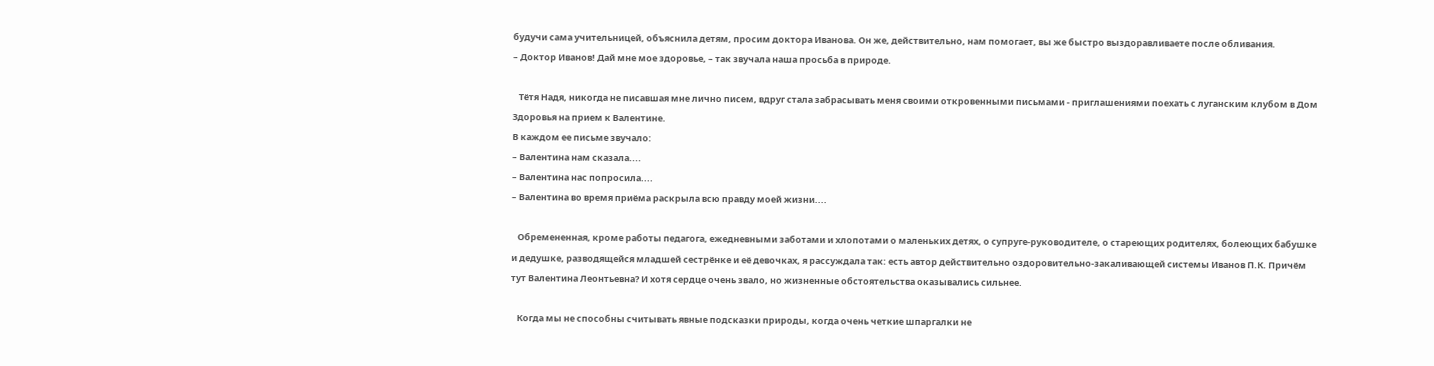будучи сама учительницей, объяснила детям, просим доктора Иванова. Он же, действительно, нам помогает, вы же быстро выздоравливаете после обливания.
– Доктор Иванов! Дай мне мое здоровье, – так звучала наша просьба в природе.

   Тётя Надя, никогда не писавшая мне лично писем, вдруг стала забрасывать меня своими откровенными письмами - приглашениями поехать с луганским клубом в Дом Здоровья на прием к Валентине.
В каждом ее письме звучало:
– Валентина нам сказала....
– Валентина нас попросила....
– Валентина во время приёма раскрыла всю правду моей жизни....

   Обремененная, кроме работы педагога, ежедневными заботами и хлопотами о маленьких детях, о супруге-руководителе, о стареющих родителях, болеющих бабушке и дедушке, разводящейся младшей сестрёнке и её девочках, я рассуждала так: есть автор действительно оздоровительно-закаливающей системы Иванов П.К. Причём тут Валентина Леонтьевна? И хотя сердце очень звало, но жизненные обстоятельства оказывались сильнее.

   Когда мы не способны считывать явные подсказки природы, когда очень четкие шпаргалки не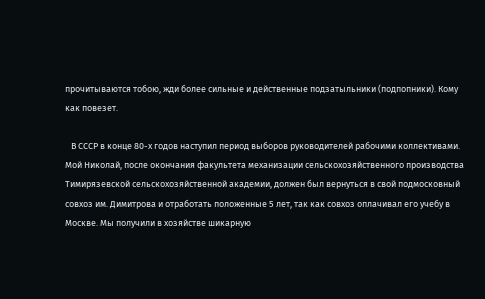прочитываются тобою, жди более сильные и действенные подзатыльники (подпопники). Кому как повезет.

   В СССР в конце 80-х годов наступил период выборов руководителей рабочими коллективами. Мой Николай, после окончания факультета механизации сельскохозяйственного производства Тимирязевской сельскохозяйственной академии, должен был вернуться в свой подмосковный совхоз им. Димитрова и отработать положенные 5 лет, так как совхоз оплачивал его учебу в Москве. Мы получили в хозяйстве шикарную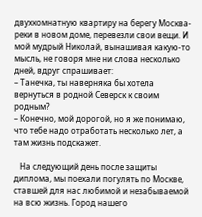двухкомнатную квартиру на берегу Москва-реки в новом доме, перевезли свои вещи. И мой мудрый Николай, вынашивая какую-то мысль, не говоря мне ни слова несколько дней, вдруг спрашивает:
– Танечка, ты наверняка бы хотела вернуться в родной Северск к своим родным?
– Конечно, мой дорогой, но я же понимаю, что тебе надо отработать несколько лет, а там жизнь подскажет.

   На следующий день после защиты диплома, мы поехали погулять по Москве, ставшей для нас любимой и незабываемой на всю жизнь. Город нашего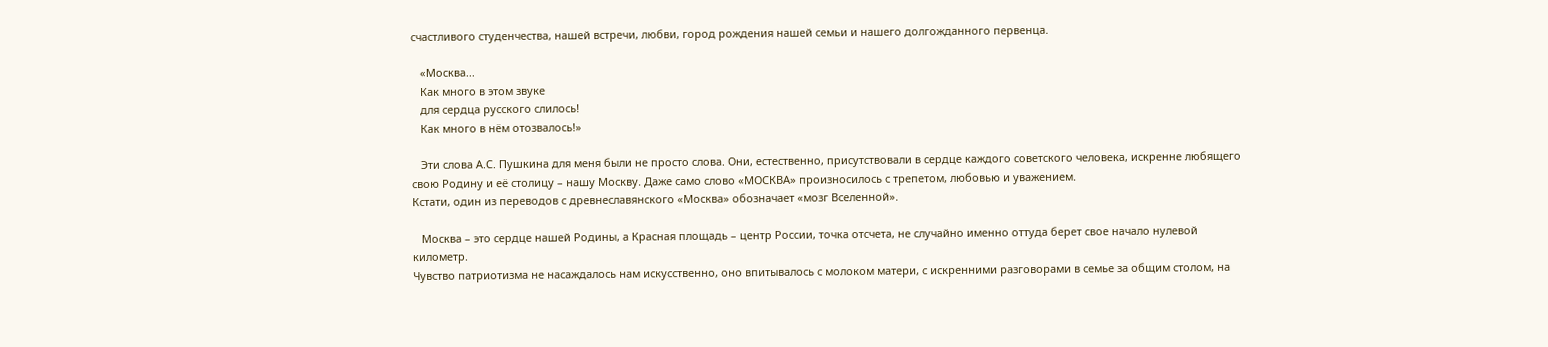счастливого студенчества, нашей встречи, любви, город рождения нашей семьи и нашего долгожданного первенца.

   «Москва...
   Как много в этом звуке
   для сердца русского слилось!
   Как много в нём отозвалось!»

   Эти слова А.С. Пушкина для меня были не просто слова. Они, естественно, присутствовали в сердце каждого советского человека, искренне любящего свою Родину и её столицу – нашу Москву. Даже само слово «МОСКВА» произносилось с трепетом, любовью и уважением.
Кстати, один из переводов с древнеславянского «Москва» обозначает «мозг Вселенной».

   Москва – это сердце нашей Родины, а Красная площадь – центр России, точка отсчета, не случайно именно оттуда берет свое начало нулевой километр.
Чувство патриотизма не насаждалось нам искусственно, оно впитывалось с молоком матери, с искренними разговорами в семье за общим столом, на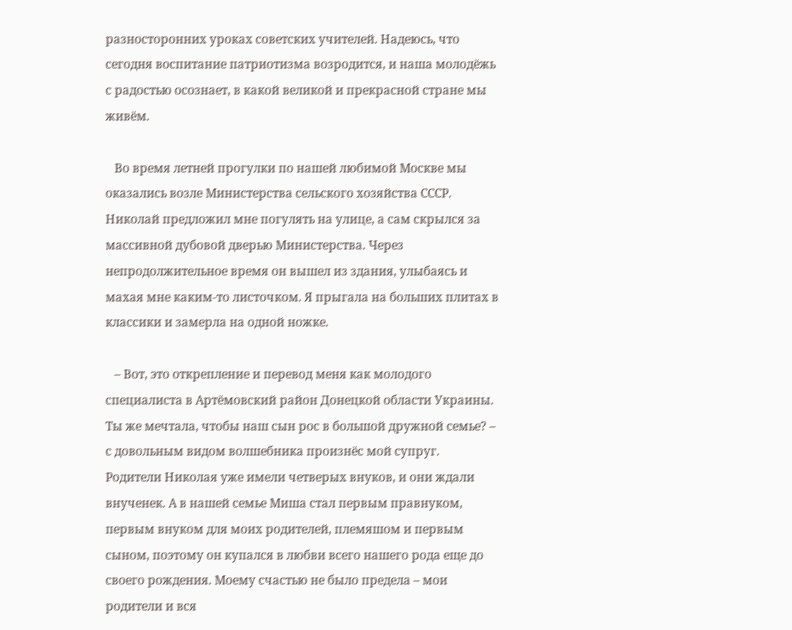разносторонних уроках советских учителей. Надеюсь, что сегодня воспитание патриотизма возродится, и наша молодёжь с радостью осознает, в какой великой и прекрасной стране мы живём.

   Во время летней прогулки по нашей любимой Москве мы оказались возле Министерства сельского хозяйства СССР. Николай предложил мне погулять на улице, а сам скрылся за массивной дубовой дверью Министерства. Через непродолжительное время он вышел из здания, улыбаясь и махая мне каким-то листочком. Я прыгала на больших плитах в классики и замерла на одной ножке.

   – Вот, это открепление и перевод меня как молодого специалиста в Артёмовский район Донецкой области Украины. Ты же мечтала, чтобы наш сын рос в большой дружной семье? – с довольным видом волшебника произнёс мой супруг.
Родители Николая уже имели четверых внуков, и они ждали внученек. А в нашей семье Миша стал первым правнуком, первым внуком для моих родителей, племяшом и первым сыном, поэтому он купался в любви всего нашего рода еще до своего рождения. Моему счастью не было предела – мои родители и вся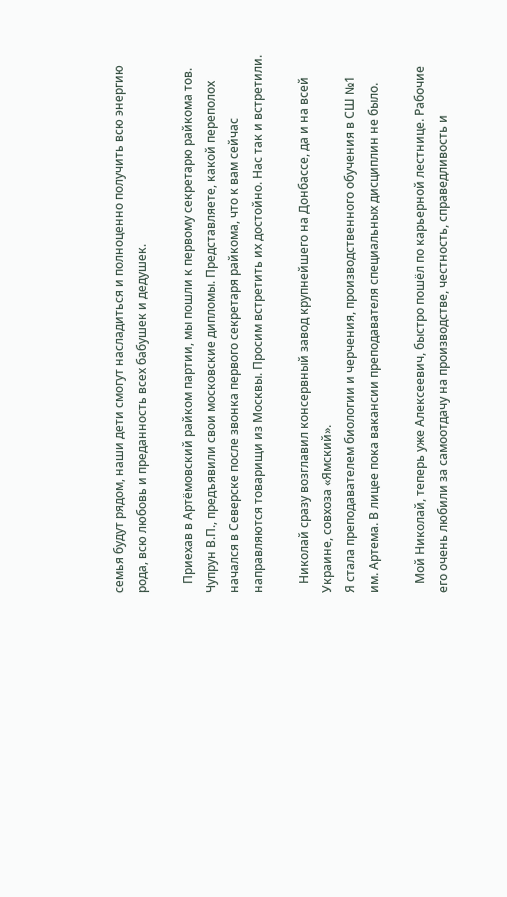семья будут рядом, наши дети смогут насладиться и полноценно получить всю энергию рода, всю любовь и преданность всех бабушек и дедушек.

   Приехав в Артёмовский райком партии, мы пошли к первому секретарю райкома тов. Чупрун В.П., предъявили свои московские дипломы. Представляете, какой переполох начался в Северске после звонка первого секретаря райкома, что к вам сейчас направляются товарищи из Москвы. Просим встретить их достойно. Нас так и встретили.

   Николай сразу возглавил консервный завод крупнейшего на Донбассе, да и на всей Украине, совхоза «Ямский».
Я стала преподавателем биологии и черчения, производственного обучения в СШ №1 им. Артема. В лицее пока вакансии преподавателя специальных дисциплин не было.

   Мой Николай, теперь уже Алексеевич, быстро пошёл по карьерной лестнице. Рабочие его очень любили за самоотдачу на производстве, честность, справедливость и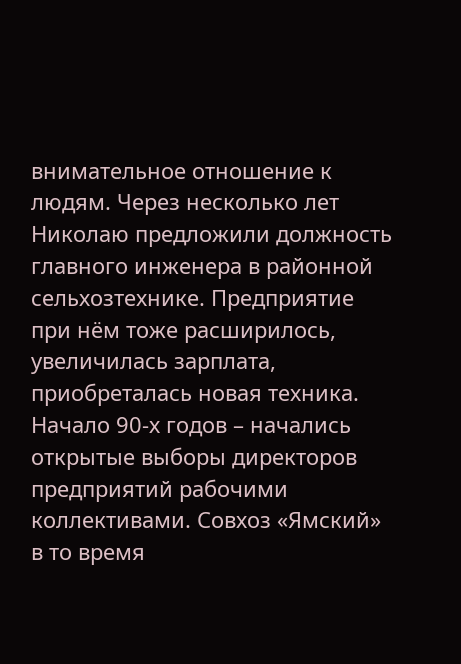внимательное отношение к людям. Через несколько лет Николаю предложили должность главного инженера в районной сельхозтехнике. Предприятие при нём тоже расширилось, увеличилась зарплата, приобреталась новая техника.
Начало 90-х годов – начались открытые выборы директоров предприятий рабочими коллективами. Совхоз «Ямский» в то время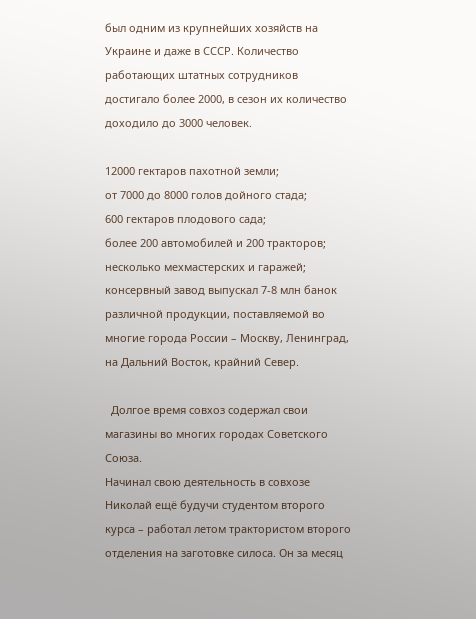был одним из крупнейших хозяйств на Украине и даже в СССР. Количество работающих штатных сотрудников достигало более 2000, в сезон их количество доходило до 3000 человек.

12000 гектаров пахотной земли;
от 7000 до 8000 голов дойного стада;
600 гектаров плодового сада;
более 200 автомобилей и 200 тракторов;
несколько мехмастерских и гаражей;
консервный завод выпускал 7-8 млн банок различной продукции, поставляемой во многие города России – Москву, Ленинград, на Дальний Восток, крайний Север.

  Долгое время совхоз содержал свои магазины во многих городах Советского Союза.
Начинал свою деятельность в совхозе Николай ещё будучи студентом второго курса – работал летом трактористом второго отделения на заготовке силоса. Он за месяц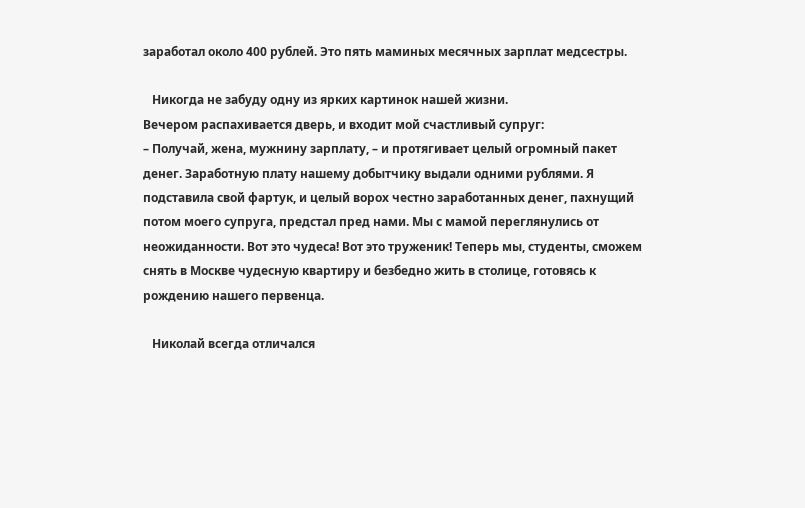заработал около 400 рублей. Это пять маминых месячных зарплат медсестры.

   Никогда не забуду одну из ярких картинок нашей жизни.
Вечером распахивается дверь, и входит мой счастливый супруг:
– Получай, жена, мужнину зарплату, – и протягивает целый огромный пакет денег. Заработную плату нашему добытчику выдали одними рублями. Я подставила свой фартук, и целый ворох честно заработанных денег, пахнущий потом моего супруга, предстал пред нами. Мы с мамой переглянулись от неожиданности. Вот это чудеса! Вот это труженик! Теперь мы, студенты, сможем снять в Москве чудесную квартиру и безбедно жить в столице, готовясь к рождению нашего первенца.

   Николай всегда отличался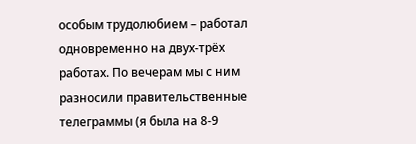особым трудолюбием – работал одновременно на двух-трёх работах. По вечерам мы с ним разносили правительственные телеграммы (я была на 8-9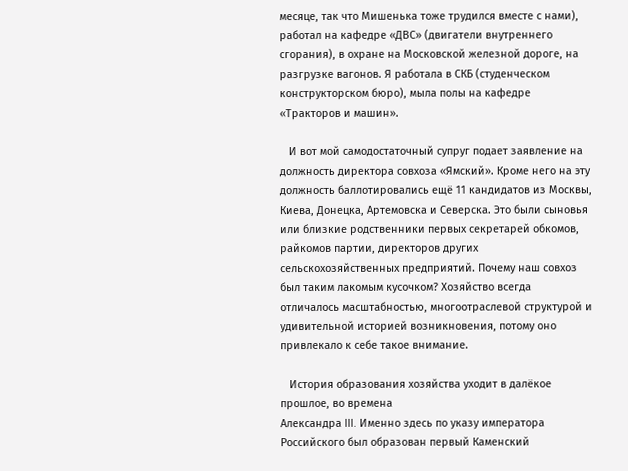месяце, так что Мишенька тоже трудился вместе с нами), работал на кафедре «ДВС» (двигатели внутреннего сгорания), в охране на Московской железной дороге, на разгрузке вагонов. Я работала в СКБ (студенческом конструкторском бюро), мыла полы на кафедре «Тракторов и машин».

   И вот мой самодостаточный супруг подает заявление на должность директора совхоза «Ямский». Кроме него на эту должность баллотировались ещё 11 кандидатов из Москвы, Киева, Донецка, Артемовска и Северска. Это были сыновья или близкие родственники первых секретарей обкомов, райкомов партии, директоров других сельскохозяйственных предприятий. Почему наш совхоз был таким лакомым кусочком? Хозяйство всегда отличалось масштабностью, многоотраслевой структурой и удивительной историей возникновения, потому оно привлекало к себе такое внимание.

   История образования хозяйства уходит в далёкое прошлое, во времена
Александра III. Именно здесь по указу императора Российского был образован первый Каменский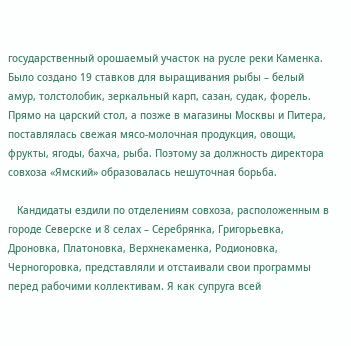государственный орошаемый участок на русле реки Каменка. Было создано 19 ставков для выращивания рыбы – белый амур, толстолобик, зеркальный карп, сазан, судак, форель. Прямо на царский стол, а позже в магазины Москвы и Питера, поставлялась свежая мясо-молочная продукция, овощи, фрукты, ягоды, бахча, рыба. Поэтому за должность директора совхоза «Ямский» образовалась нешуточная борьба.

   Кандидаты ездили по отделениям совхоза, расположенным в городе Северске и 8 селах – Серебрянка, Григорьевка, Дроновка, Платоновка, Верхнекаменка, Родионовка, Черногоровка, представляли и отстаивали свои программы перед рабочими коллективам. Я как супруга всей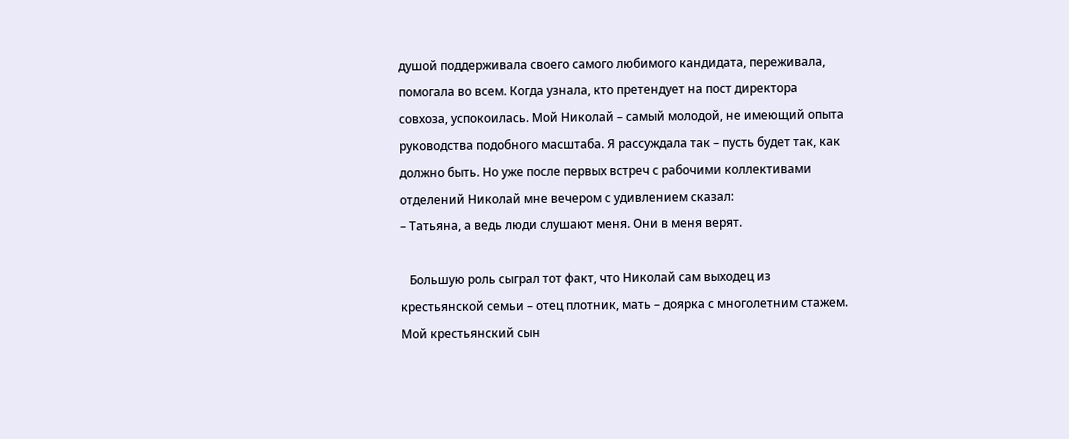душой поддерживала своего самого любимого кандидата, переживала, помогала во всем. Когда узнала, кто претендует на пост директора совхоза, успокоилась. Мой Николай – самый молодой, не имеющий опыта руководства подобного масштаба. Я рассуждала так – пусть будет так, как должно быть. Но уже после первых встреч с рабочими коллективами отделений Николай мне вечером с удивлением сказал:
– Татьяна, а ведь люди слушают меня. Они в меня верят.

   Большую роль сыграл тот факт, что Николай сам выходец из крестьянской семьи – отец плотник, мать – доярка с многолетним стажем. Мой крестьянский сын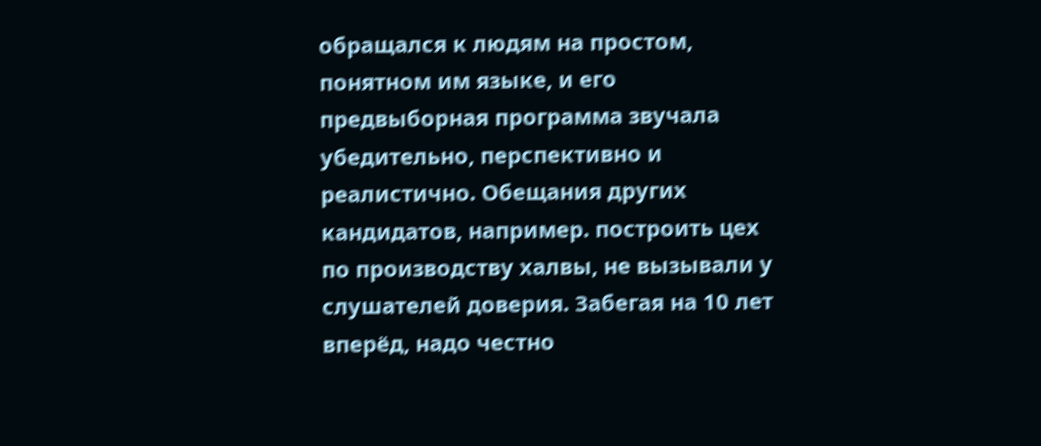обращался к людям на простом, понятном им языке, и его предвыборная программа звучала убедительно, перспективно и реалистично. Обещания других кандидатов, например. построить цех по производству халвы, не вызывали у слушателей доверия. Забегая на 10 лет вперёд, надо честно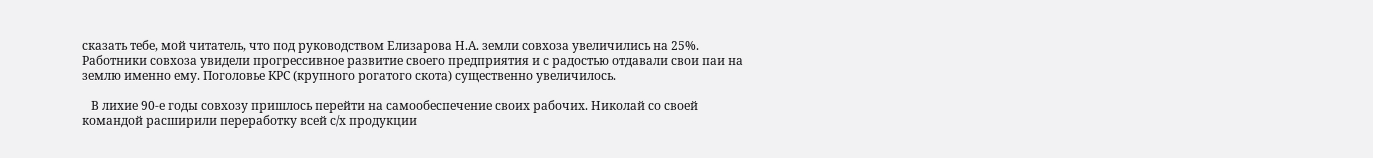сказать тебе, мой читатель, что под руководством Елизарова Н.А. земли совхоза увеличились на 25%. Работники совхоза увидели прогрессивное развитие своего предприятия и с радостью отдавали свои паи на землю именно ему. Поголовье КРС (крупного рогатого скота) существенно увеличилось.

   В лихие 90-е годы совхозу пришлось перейти на самообеспечение своих рабочих. Николай со своей командой расширили переработку всей с/х продукции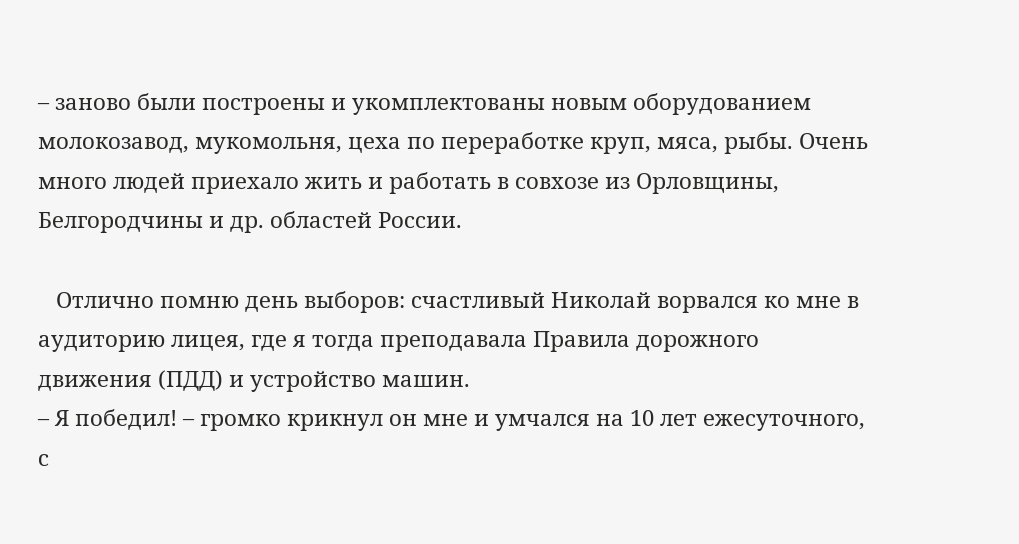– заново были построены и укомплектованы новым оборудованием молокозавод, мукомольня, цеха по переработке круп, мяса, рыбы. Очень много людей приехало жить и работать в совхозе из Орловщины, Белгородчины и др. областей России.

   Отлично помню день выборов: счастливый Николай ворвался ко мне в аудиторию лицея, где я тогда преподавала Правила дорожного движения (ПДД) и устройство машин.
– Я победил! – громко крикнул он мне и умчался на 10 лет ежесуточного, с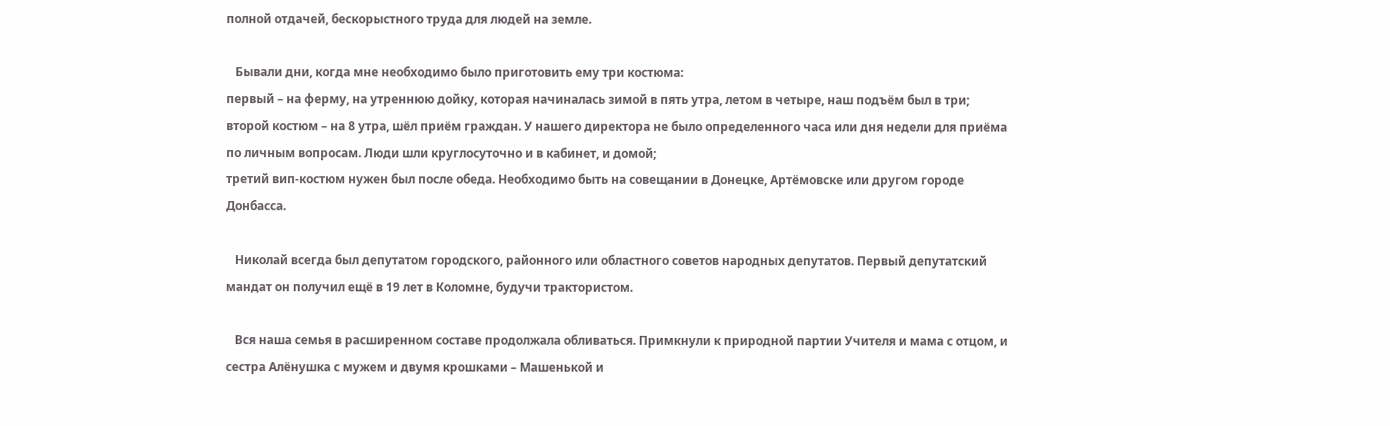полной отдачей, бескорыстного труда для людей на земле.

   Бывали дни, когда мне необходимо было приготовить ему три костюма:
первый – на ферму, на утреннюю дойку, которая начиналась зимой в пять утра, летом в четыре, наш подъём был в три;
второй костюм – на 8 утра, шёл приём граждан. У нашего директора не было определенного часа или дня недели для приёма по личным вопросам. Люди шли круглосуточно и в кабинет, и домой;
третий вип-костюм нужен был после обеда. Необходимо быть на совещании в Донецке, Артёмовске или другом городе Донбасса.

   Николай всегда был депутатом городского, районного или областного советов народных депутатов. Первый депутатский мандат он получил ещё в 19 лет в Коломне, будучи трактористом.

   Вся наша семья в расширенном составе продолжала обливаться. Примкнули к природной партии Учителя и мама с отцом, и сестра Алёнушка с мужем и двумя крошками – Машенькой и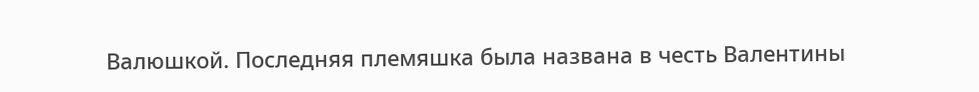Валюшкой. Последняя племяшка была названа в честь Валентины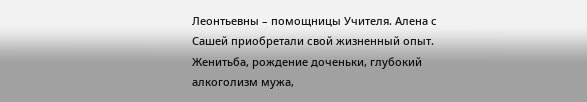Леонтьевны – помощницы Учителя. Алена с Сашей приобретали свой жизненный опыт. Женитьба, рождение доченьки, глубокий алкоголизм мужа,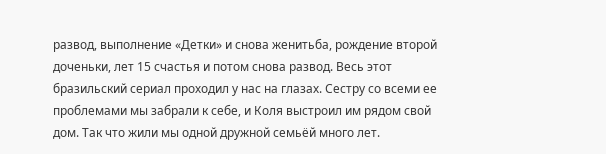развод, выполнение «Детки» и снова женитьба, рождение второй доченьки, лет 15 счастья и потом снова развод. Весь этот бразильский сериал проходил у нас на глазах. Сестру со всеми ее проблемами мы забрали к себе, и Коля выстроил им рядом свой дом. Так что жили мы одной дружной семьёй много лет.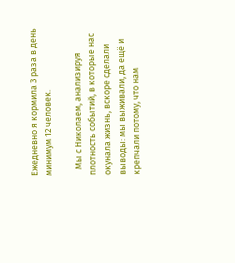Ежедневно я кормила 3 раза в день минимум 12 человек.

   Мы с Николаем, анализируя плотность событий, в которые нас окунала жизнь, вскоре сделали выводы: мы выживали, да ещё и крепчали потому, что нам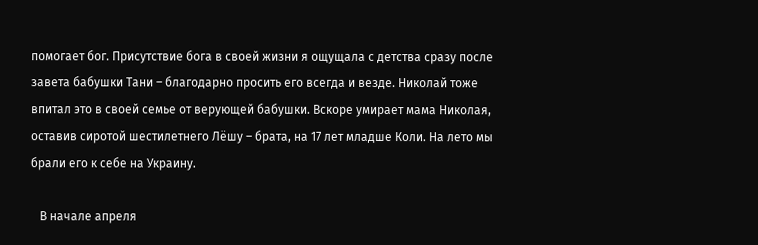помогает бог. Присутствие бога в своей жизни я ощущала с детства сразу после завета бабушки Тани – благодарно просить его всегда и везде. Николай тоже впитал это в своей семье от верующей бабушки. Вскоре умирает мама Николая, оставив сиротой шестилетнего Лёшу – брата, на 17 лет младше Коли. На лето мы брали его к себе на Украину.

   В начале апреля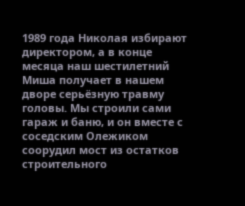1989 года Николая избирают директором, а в конце месяца наш шестилетний Миша получает в нашем дворе серьёзную травму головы. Мы строили сами гараж и баню, и он вместе с соседским Олежиком соорудил мост из остатков строительного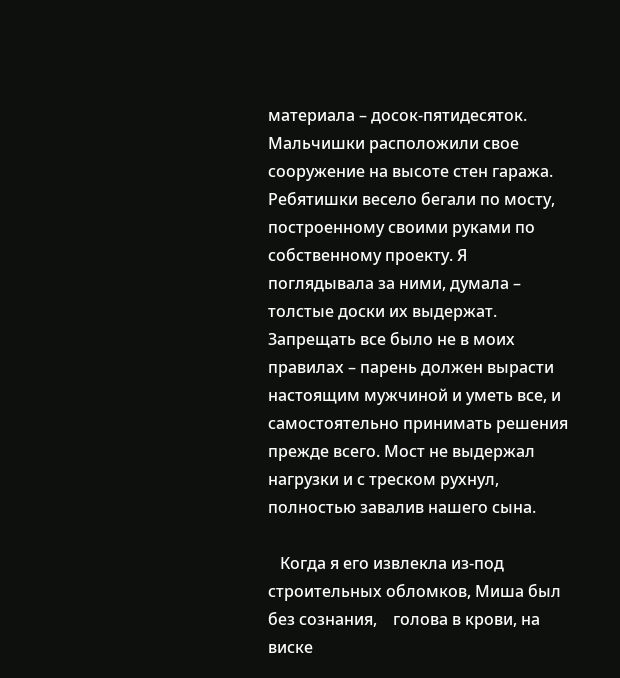материала – досок-пятидесяток. Мальчишки расположили свое сооружение на высоте стен гаража. Ребятишки весело бегали по мосту, построенному своими руками по собственному проекту. Я поглядывала за ними, думала – толстые доски их выдержат. Запрещать все было не в моих правилах – парень должен вырасти настоящим мужчиной и уметь все, и самостоятельно принимать решения прежде всего. Мост не выдержал нагрузки и с треском рухнул, полностью завалив нашего сына.

   Когда я его извлекла из-под строительных обломков, Миша был без сознания,    голова в крови, на виске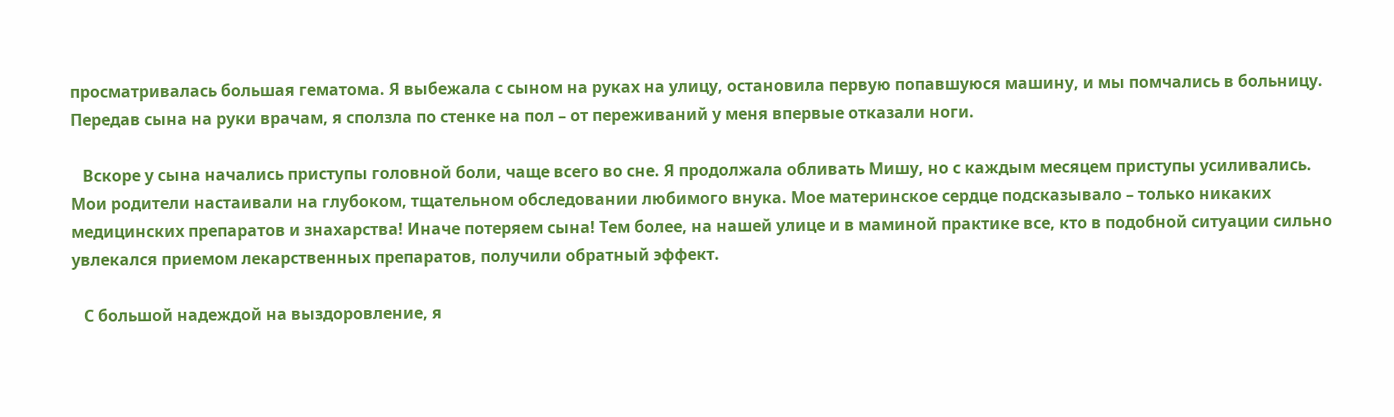просматривалась большая гематома. Я выбежала с сыном на руках на улицу, остановила первую попавшуюся машину, и мы помчались в больницу. Передав сына на руки врачам, я сползла по стенке на пол – от переживаний у меня впервые отказали ноги.

   Вскоре у сына начались приступы головной боли, чаще всего во сне. Я продолжала обливать Мишу, но с каждым месяцем приступы усиливались. Мои родители настаивали на глубоком, тщательном обследовании любимого внука. Мое материнское сердце подсказывало – только никаких медицинских препаратов и знахарства! Иначе потеряем сына! Тем более, на нашей улице и в маминой практике все, кто в подобной ситуации сильно увлекался приемом лекарственных препаратов, получили обратный эффект.

   С большой надеждой на выздоровление, я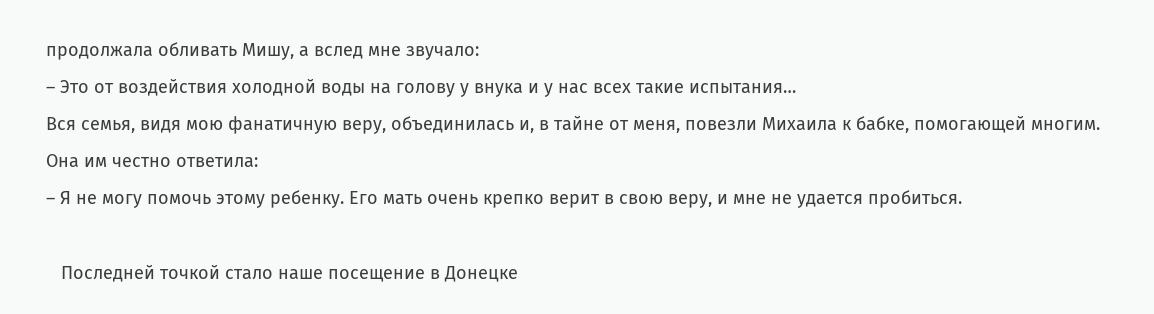продолжала обливать Мишу, а вслед мне звучало:
– Это от воздействия холодной воды на голову у внука и у нас всех такие испытания…
Вся семья, видя мою фанатичную веру, объединилась и, в тайне от меня, повезли Михаила к бабке, помогающей многим. Она им честно ответила:
– Я не могу помочь этому ребенку. Его мать очень крепко верит в свою веру, и мне не удается пробиться.

   Последней точкой стало наше посещение в Донецке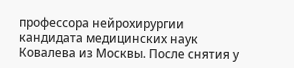профессора нейрохирургии кандидата медицинских наук Ковалева из Москвы. После снятия у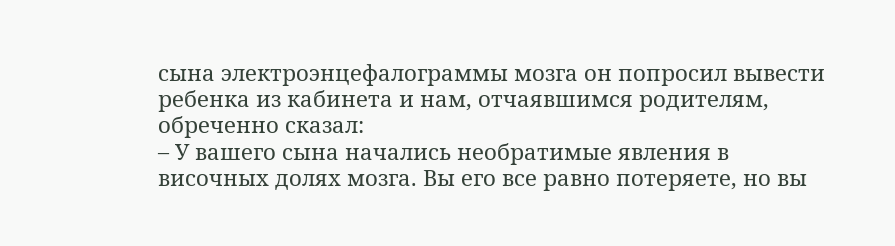сына электроэнцефалограммы мозга он попросил вывести ребенка из кабинета и нам, отчаявшимся родителям, обреченно сказал:
– У вашего сына начались необратимые явления в височных долях мозга. Вы его все равно потеряете, но вы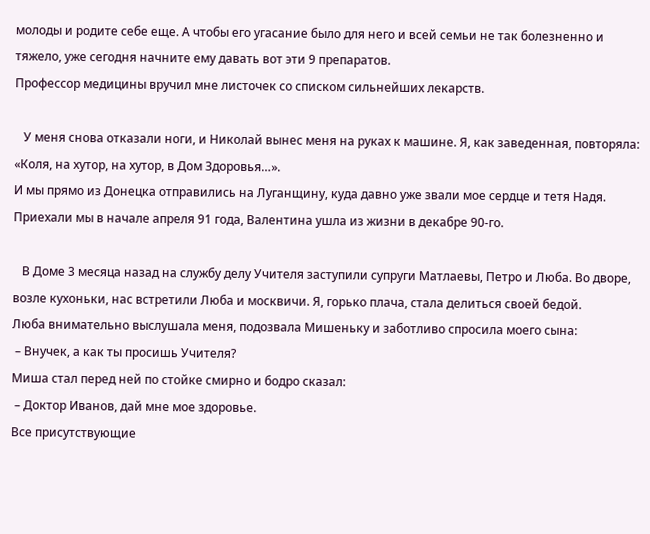молоды и родите себе еще. А чтобы его угасание было для него и всей семьи не так болезненно и тяжело, уже сегодня начните ему давать вот эти 9 препаратов.
Профессор медицины вручил мне листочек со списком сильнейших лекарств.

   У меня снова отказали ноги, и Николай вынес меня на руках к машине. Я, как заведенная, повторяла: «Коля, на хутор, на хутор, в Дом Здоровья…».
И мы прямо из Донецка отправились на Луганщину, куда давно уже звали мое сердце и тетя Надя. Приехали мы в начале апреля 91 года, Валентина ушла из жизни в декабре 90-го.

   В Доме 3 месяца назад на службу делу Учителя заступили супруги Матлаевы, Петро и Люба. Во дворе, возле кухоньки, нас встретили Люба и москвичи. Я, горько плача, стала делиться своей бедой.
Люба внимательно выслушала меня, подозвала Мишеньку и заботливо спросила моего сына:
 – Внучек, а как ты просишь Учителя?
Миша стал перед ней по стойке смирно и бодро сказал:
 – Доктор Иванов, дай мне мое здоровье.
Все присутствующие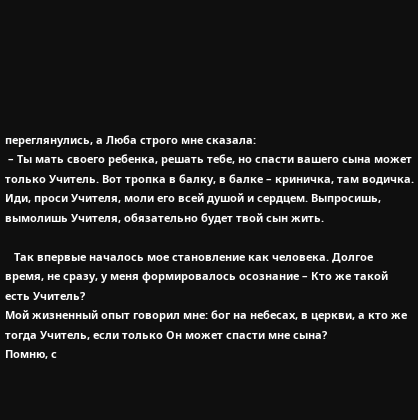переглянулись, а Люба строго мне сказала:
 – Ты мать своего ребенка, решать тебе, но спасти вашего сына может только Учитель. Вот тропка в балку, в балке – криничка, там водичка. Иди, проси Учителя, моли его всей душой и сердцем. Выпросишь, вымолишь Учителя, обязательно будет твой сын жить.

   Так впервые началось мое становление как человека. Долгое время, не сразу, у меня формировалось осознание – Кто же такой есть Учитель?
Мой жизненный опыт говорил мне: бог на небесах, в церкви, а кто же тогда Учитель, если только Он может спасти мне сына?
Помню, с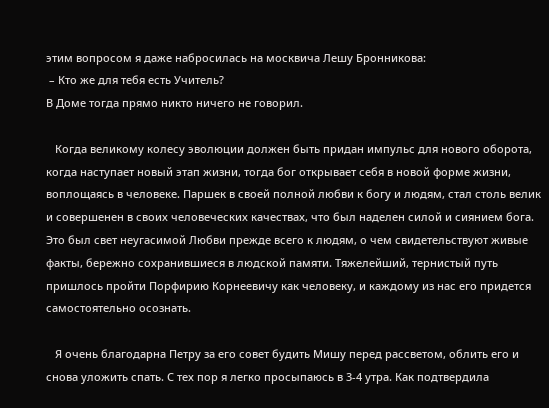этим вопросом я даже набросилась на москвича Лешу Бронникова:
 – Кто же для тебя есть Учитель?
В Доме тогда прямо никто ничего не говорил.

   Когда великому колесу эволюции должен быть придан импульс для нового оборота, когда наступает новый этап жизни, тогда бог открывает себя в новой форме жизни, воплощаясь в человеке. Паршек в своей полной любви к богу и людям, стал столь велик и совершенен в своих человеческих качествах, что был наделен силой и сиянием бога. Это был свет неугасимой Любви прежде всего к людям, о чем свидетельствуют живые факты, бережно сохранившиеся в людской памяти. Тяжелейший, тернистый путь пришлось пройти Порфирию Корнеевичу как человеку, и каждому из нас его придется самостоятельно осознать.

   Я очень благодарна Петру за его совет будить Мишу перед рассветом, облить его и снова уложить спать. С тех пор я легко просыпаюсь в 3-4 утра. Как подтвердила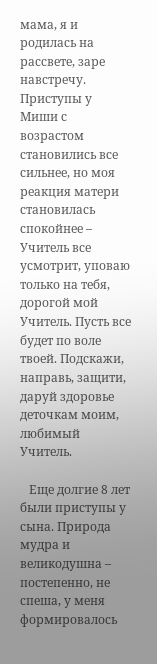мама, я и родилась на рассвете, заре навстречу.
Приступы у Миши с возрастом становились все сильнее, но моя реакция матери становилась спокойнее – Учитель все усмотрит, уповаю только на тебя, дорогой мой Учитель. Пусть все будет по воле твоей. Подскажи, направь, защити, даруй здоровье деточкам моим, любимый Учитель.

   Еще долгие 8 лет были приступы у сына. Природа мудра и великодушна – постепенно, не спеша, у меня формировалось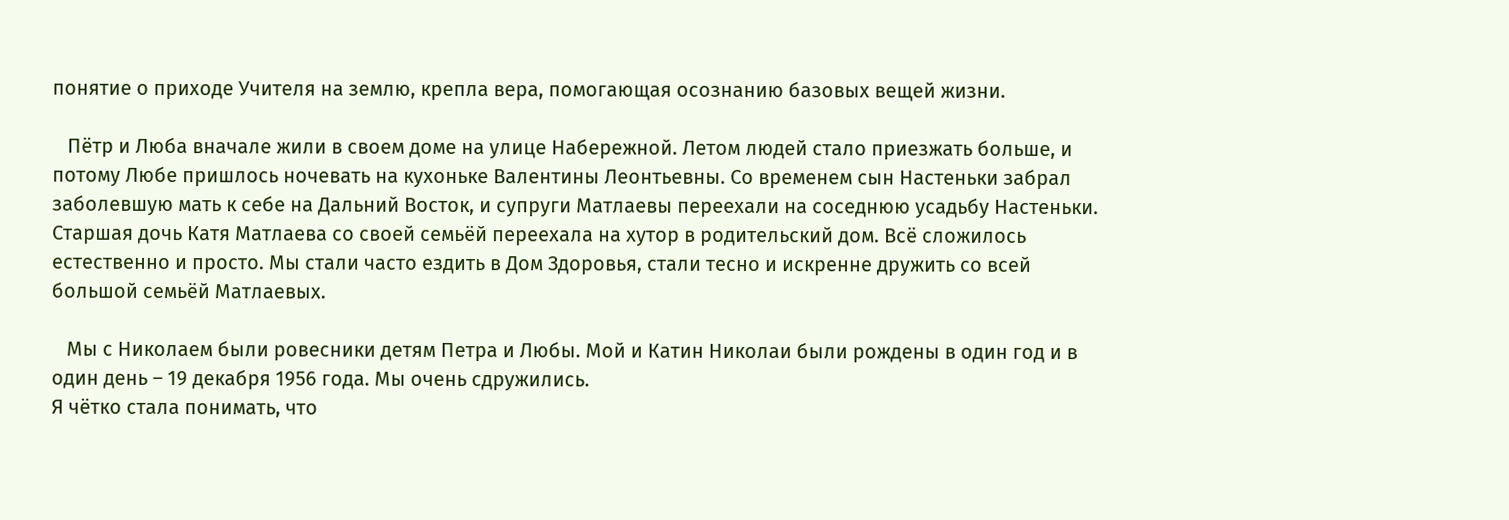понятие о приходе Учителя на землю, крепла вера, помогающая осознанию базовых вещей жизни.

   Пётр и Люба вначале жили в своем доме на улице Набережной. Летом людей стало приезжать больше, и потому Любе пришлось ночевать на кухоньке Валентины Леонтьевны. Со временем сын Настеньки забрал заболевшую мать к себе на Дальний Восток, и супруги Матлаевы переехали на соседнюю усадьбу Настеньки. Старшая дочь Катя Матлаева со своей семьёй переехала на хутор в родительский дом. Всё сложилось естественно и просто. Мы стали часто ездить в Дом Здоровья, стали тесно и искренне дружить со всей большой семьёй Матлаевых.

   Мы с Николаем были ровесники детям Петра и Любы. Мой и Катин Николаи были рождены в один год и в один день – 19 декабря 1956 года. Мы очень сдружились.
Я чётко стала понимать, что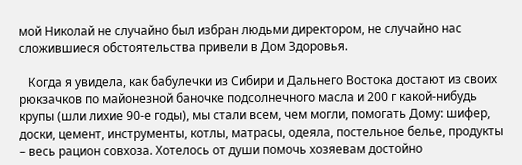мой Николай не случайно был избран людьми директором, не случайно нас сложившиеся обстоятельства привели в Дом Здоровья.

   Когда я увидела, как бабулечки из Сибири и Дальнего Востока достают из своих рюкзачков по майонезной баночке подсолнечного масла и 200 г какой-нибудь крупы (шли лихие 90-е годы), мы стали всем, чем могли, помогать Дому: шифер, доски, цемент, инструменты, котлы, матрасы, одеяла, постельное белье, продукты – весь рацион совхоза. Хотелось от души помочь хозяевам достойно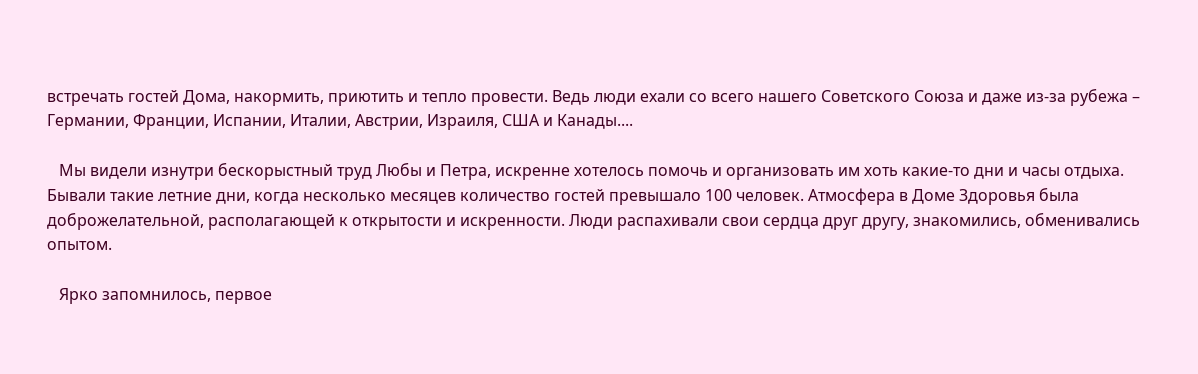встречать гостей Дома, накормить, приютить и тепло провести. Ведь люди ехали со всего нашего Советского Союза и даже из-за рубежа – Германии, Франции, Испании, Италии, Австрии, Израиля, США и Канады....

   Мы видели изнутри бескорыстный труд Любы и Петра, искренне хотелось помочь и организовать им хоть какие-то дни и часы отдыха.
Бывали такие летние дни, когда несколько месяцев количество гостей превышало 100 человек. Атмосфера в Доме Здоровья была доброжелательной, располагающей к открытости и искренности. Люди распахивали свои сердца друг другу, знакомились, обменивались опытом.

   Ярко запомнилось, первое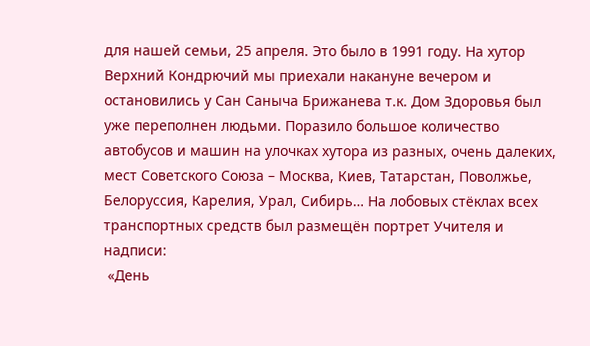для нашей семьи, 25 апреля. Это было в 1991 году. На хутор Верхний Кондрючий мы приехали накануне вечером и остановились у Сан Саныча Брижанева т.к. Дом Здоровья был уже переполнен людьми. Поразило большое количество автобусов и машин на улочках хутора из разных, очень далеких, мест Советского Союза – Москва, Киев, Татарстан, Поволжье, Белоруссия, Карелия, Урал, Сибирь… На лобовых стёклах всех транспортных средств был размещён портрет Учителя и надписи:
 «День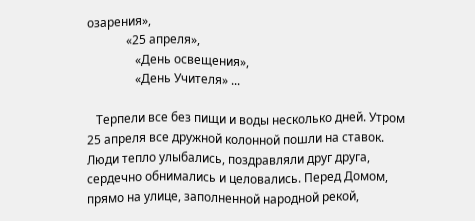озарения»,
             «25 апреля»,
                «День освещения»,
                «День Учителя» ...

   Терпели все без пищи и воды несколько дней. Утром 25 апреля все дружной колонной пошли на ставок. Люди тепло улыбались, поздравляли друг друга, сердечно обнимались и целовались. Перед Домом, прямо на улице, заполненной народной рекой,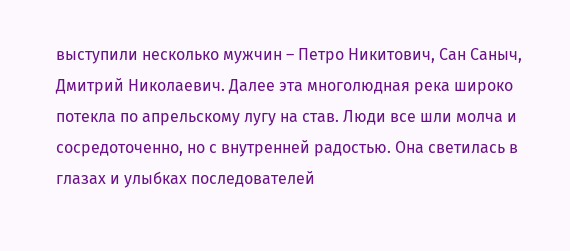выступили несколько мужчин – Петро Никитович, Сан Саныч, Дмитрий Николаевич. Далее эта многолюдная река широко потекла по апрельскому лугу на став. Люди все шли молча и сосредоточенно, но с внутренней радостью. Она светилась в глазах и улыбках последователей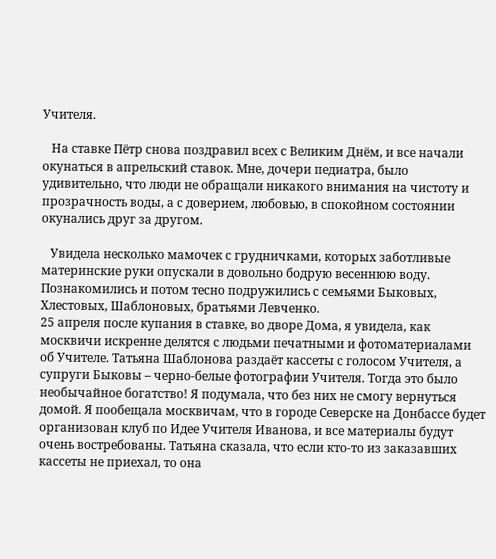Учителя.

   На ставке Пётр снова поздравил всех с Великим Днём, и все начали окунаться в апрельский ставок. Мне, дочери педиатра, было удивительно, что люди не обращали никакого внимания на чистоту и прозрачность воды, а с доверием, любовью, в спокойном состоянии окунались друг за другом.

   Увидела несколько мамочек с грудничками, которых заботливые материнские руки опускали в довольно бодрую весеннюю воду. Познакомились и потом тесно подружились с семьями Быковых, Хлестовых, Шаблоновых, братьями Левченко.
25 апреля после купания в ставке, во дворе Дома, я увидела, как москвичи искренне делятся с людьми печатными и фотоматериалами об Учителе. Татьяна Шаблонова раздаёт кассеты с голосом Учителя, а супруги Быковы – черно-белые фотографии Учителя. Тогда это было необычайное богатство! Я подумала, что без них не смогу вернуться домой. Я пообещала москвичам, что в городе Северске на Донбассе будет организован клуб по Идее Учителя Иванова, и все материалы будут очень востребованы. Татьяна сказала, что если кто-то из заказавших кассеты не приехал, то она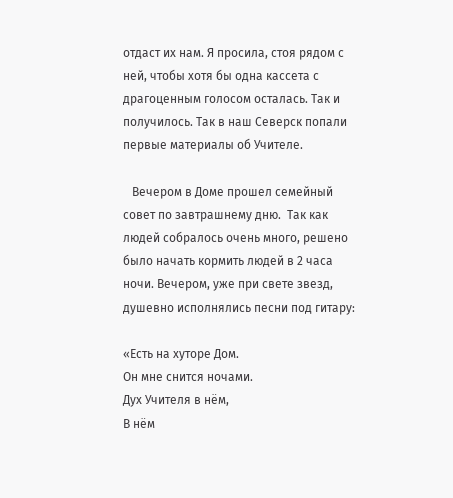отдаст их нам. Я просила, стоя рядом с ней, чтобы хотя бы одна кассета с драгоценным голосом осталась. Так и получилось. Так в наш Северск попали первые материалы об Учителе.

   Вечером в Доме прошел семейный совет по завтрашнему дню.  Так как людей собралось очень много, решено было начать кормить людей в 2 часа ночи. Вечером, уже при свете звезд, душевно исполнялись песни под гитару:

«Есть на хуторе Дом.
Он мне снится ночами.
Дух Учителя в нём,
В нём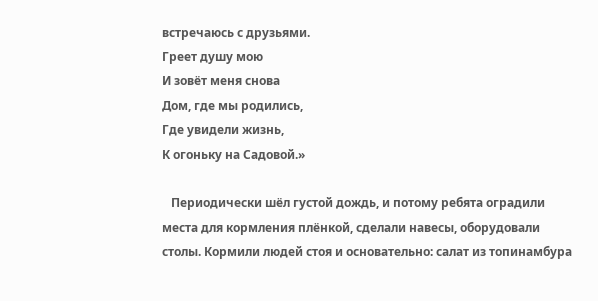встречаюсь с друзьями.
Греет душу мою
И зовёт меня снова
Дом, где мы родились,
Где увидели жизнь,
К огоньку на Садовой.»

   Периодически шёл густой дождь, и потому ребята оградили места для кормления плёнкой, сделали навесы, оборудовали столы. Кормили людей стоя и основательно: салат из топинамбура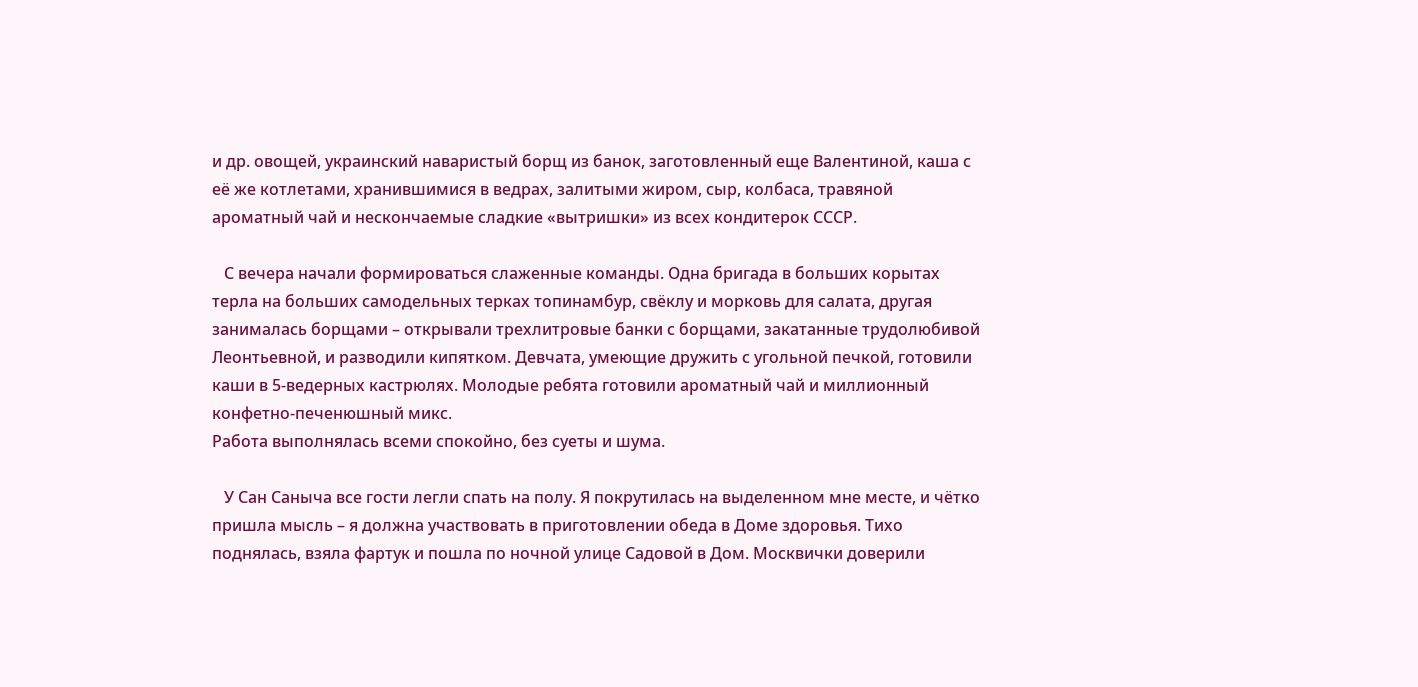и др. овощей, украинский наваристый борщ из банок, заготовленный еще Валентиной, каша с её же котлетами, хранившимися в ведрах, залитыми жиром, сыр, колбаса, травяной ароматный чай и нескончаемые сладкие «вытришки» из всех кондитерок СССР.

   С вечера начали формироваться слаженные команды. Одна бригада в больших корытах терла на больших самодельных терках топинамбур, свёклу и морковь для салата, другая занималась борщами – открывали трехлитровые банки с борщами, закатанные трудолюбивой Леонтьевной, и разводили кипятком. Девчата, умеющие дружить с угольной печкой, готовили каши в 5-ведерных кастрюлях. Молодые ребята готовили ароматный чай и миллионный конфетно-печенюшный микс.
Работа выполнялась всеми спокойно, без суеты и шума.

   У Сан Саныча все гости легли спать на полу. Я покрутилась на выделенном мне месте, и чётко пришла мысль – я должна участвовать в приготовлении обеда в Доме здоровья. Тихо поднялась, взяла фартук и пошла по ночной улице Садовой в Дом. Москвички доверили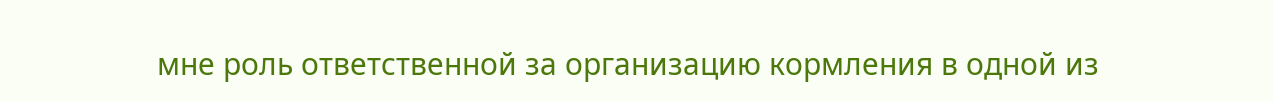мне роль ответственной за организацию кормления в одной из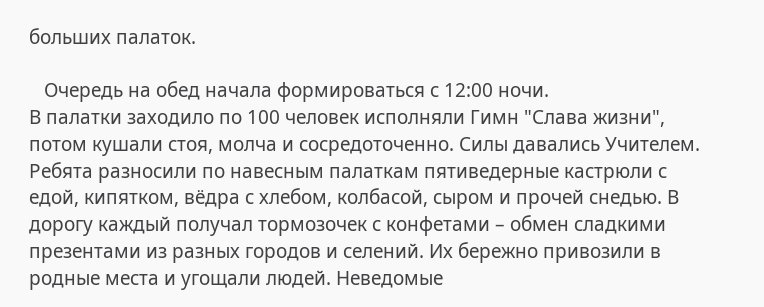больших палаток.

   Очередь на обед начала формироваться с 12:00 ночи.
В палатки заходило по 100 человек исполняли Гимн "Слава жизни", потом кушали стоя, молча и сосредоточенно. Силы давались Учителем. Ребята разносили по навесным палаткам пятиведерные кастрюли с едой, кипятком, вёдра с хлебом, колбасой, сыром и прочей снедью. В дорогу каждый получал тормозочек с конфетами – обмен сладкими презентами из разных городов и селений. Их бережно привозили в родные места и угощали людей. Неведомые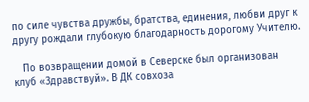по силе чувства дружбы, братства, единения, любви друг к другу рождали глубокую благодарность дорогому Учителю.

   По возвращении домой в Северске был организован клуб «Здравствуй». В ДК совхоза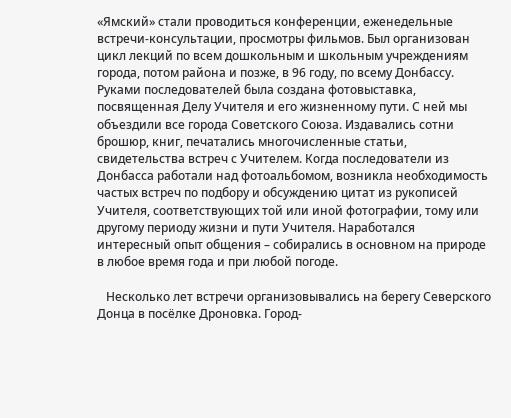«Ямский» стали проводиться конференции, еженедельные встречи-консультации, просмотры фильмов. Был организован цикл лекций по всем дошкольным и школьным учреждениям города, потом района и позже, в 96 году, по всему Донбассу. Руками последователей была создана фотовыставка, посвященная Делу Учителя и его жизненному пути. С ней мы объездили все города Советского Союза. Издавались сотни брошюр, книг, печатались многочисленные статьи, свидетельства встреч с Учителем. Когда последователи из Донбасса работали над фотоальбомом, возникла необходимость частых встреч по подбору и обсуждению цитат из рукописей Учителя, соответствующих той или иной фотографии, тому или другому периоду жизни и пути Учителя. Наработался интересный опыт общения – собирались в основном на природе в любое время года и при любой погоде.

   Несколько лет встречи организовывались на берегу Северского Донца в посёлке Дроновка. Город-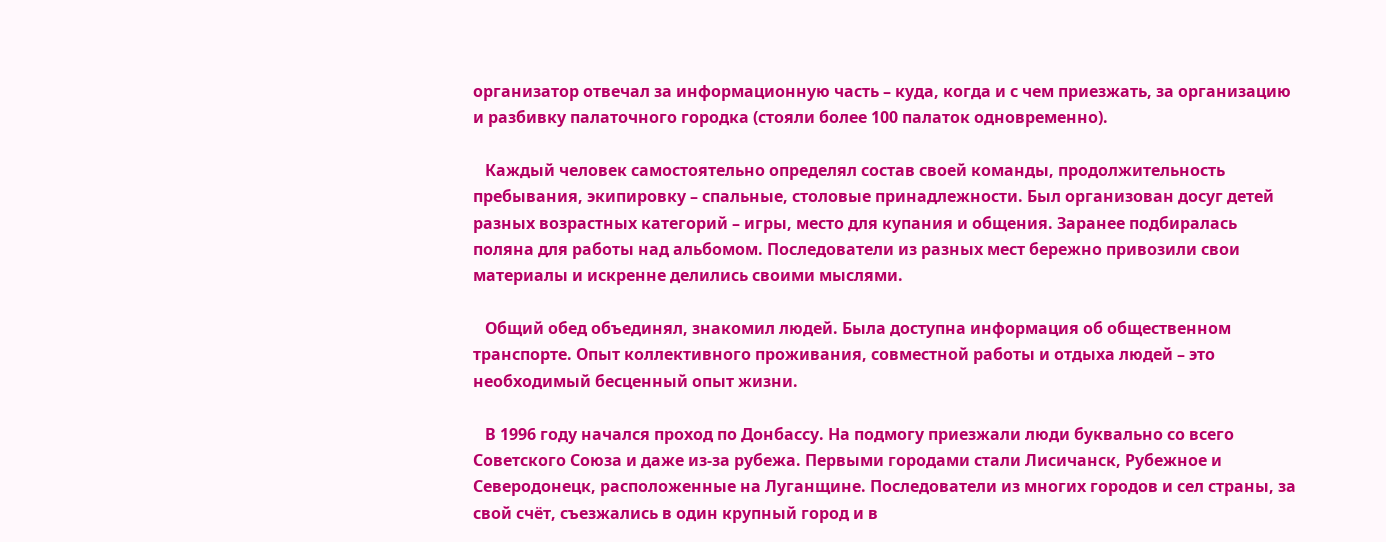организатор отвечал за информационную часть – куда, когда и с чем приезжать, за организацию и разбивку палаточного городка (стояли более 100 палаток одновременно).

   Каждый человек самостоятельно определял состав своей команды, продолжительность пребывания, экипировку – спальные, столовые принадлежности. Был организован досуг детей разных возрастных категорий – игры, место для купания и общения. Заранее подбиралась поляна для работы над альбомом. Последователи из разных мест бережно привозили свои материалы и искренне делились своими мыслями.

   Общий обед объединял, знакомил людей. Была доступна информация об общественном транспорте. Опыт коллективного проживания, совместной работы и отдыха людей – это необходимый бесценный опыт жизни.

   В 1996 году начался проход по Донбассу. На подмогу приезжали люди буквально со всего Советского Союза и даже из-за рубежа. Первыми городами стали Лисичанск, Рубежное и Северодонецк, расположенные на Луганщине. Последователи из многих городов и сел страны, за свой счёт, съезжались в один крупный город и в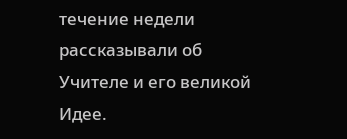течение недели рассказывали об Учителе и его великой Идее.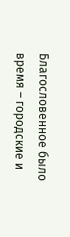Благословенное было время – городские и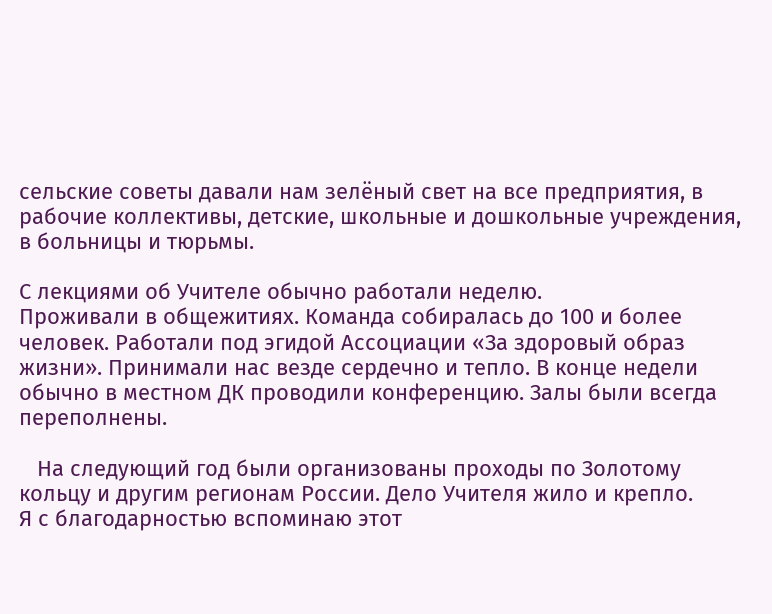сельские советы давали нам зелёный свет на все предприятия, в рабочие коллективы, детские, школьные и дошкольные учреждения, в больницы и тюрьмы.

С лекциями об Учителе обычно работали неделю.
Проживали в общежитиях. Команда собиралась до 100 и более человек. Работали под эгидой Ассоциации «За здоровый образ жизни». Принимали нас везде сердечно и тепло. В конце недели обычно в местном ДК проводили конференцию. Залы были всегда переполнены.

   На следующий год были организованы проходы по Золотому кольцу и другим регионам России. Дело Учителя жило и крепло.
Я с благодарностью вспоминаю этот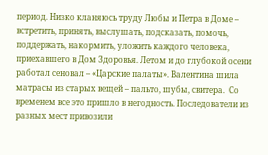период. Низко кланяюсь труду Любы и Петра в Доме – встретить, принять, выслушать, подсказать, помочь, поддержать, накормить, уложить каждого человека, приехавшего в Дом Здоровья. Летом и до глубокой осени работал сеновал – «Царские палаты». Валентина шила матрасы из старых вещей – пальто, шубы, свитера.  Со временем все это пришло в негодность. Последователи из разных мест привозили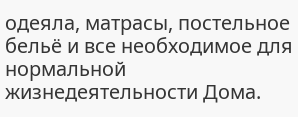одеяла, матрасы, постельное бельё и все необходимое для нормальной жизнедеятельности Дома.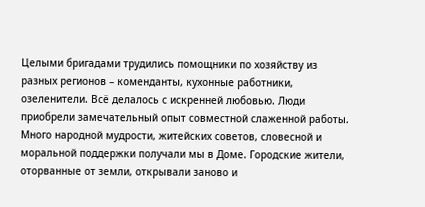Целыми бригадами трудились помощники по хозяйству из разных регионов – коменданты, кухонные работники, озеленители. Всё делалось с искренней любовью. Люди приобрели замечательный опыт совместной слаженной работы. Много народной мудрости, житейских советов, словесной и моральной поддержки получали мы в Доме. Городские жители, оторванные от земли, открывали заново и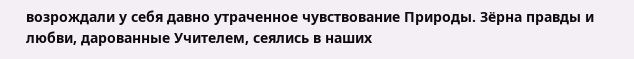возрождали у себя давно утраченное чувствование Природы. Зёрна правды и любви, дарованные Учителем, сеялись в наших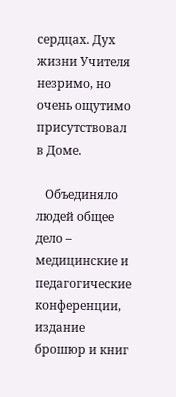сердцах. Дух жизни Учителя незримо, но очень ощутимо присутствовал в Доме.

   Объединяло людей общее дело – медицинские и педагогические конференции, издание брошюр и книг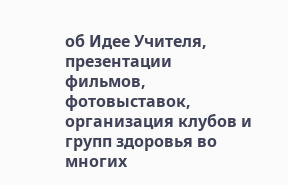об Идее Учителя, презентации фильмов, фотовыставок, организация клубов и групп здоровья во многих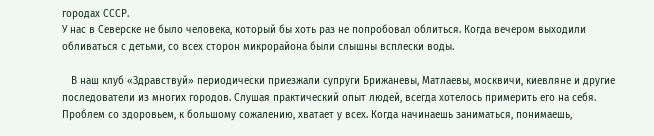городах СССР.
У нас в Северске не было человека, который бы хоть раз не попробовал облиться. Когда вечером выходили обливаться с детьми, со всех сторон микрорайона были слышны всплески воды.

   В наш клуб «Здравствуй» периодически приезжали супруги Брижаневы, Матлаевы, москвичи, киевляне и другие последователи из многих городов. Слушая практический опыт людей, всегда хотелось примерить его на себя. Проблем со здоровьем, к большому сожалению, хватает у всех. Когда начинаешь заниматься, понимаешь,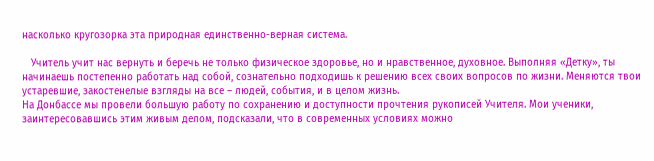насколько кругозорка эта природная единственно-верная система.

   Учитель учит нас вернуть и беречь не только физическое здоровье, но и нравственное, духовное. Выполняя «Детку», ты начинаешь постепенно работать над собой, сознательно подходишь к решению всех своих вопросов по жизни. Меняются твои устаревшие, закостенелые взгляды на все – людей, события, и в целом жизнь.
На Донбассе мы провели большую работу по сохранению и доступности прочтения рукописей Учителя. Мои ученики, заинтересовавшись этим живым делом, подсказали, что в современных условиях можно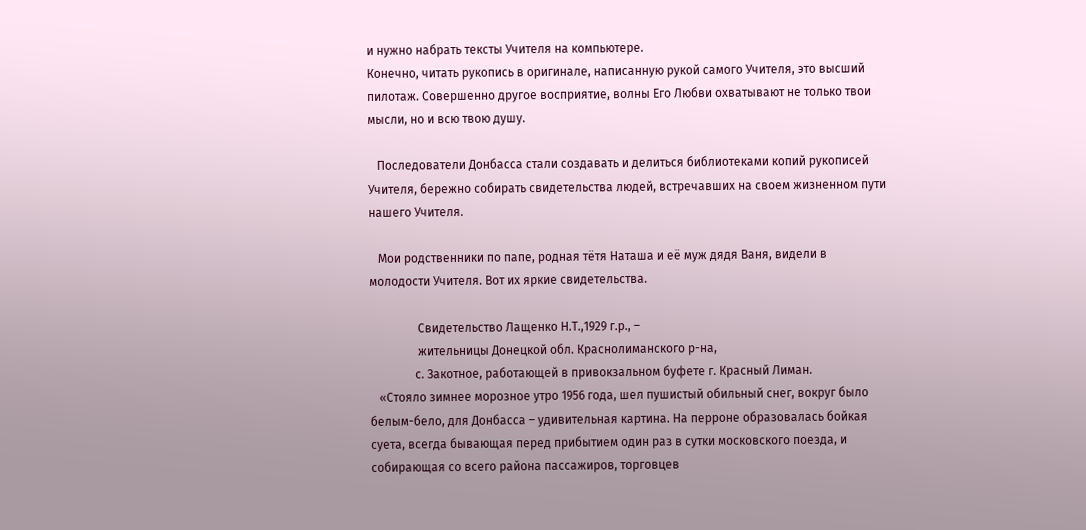и нужно набрать тексты Учителя на компьютере.
Конечно, читать рукопись в оригинале, написанную рукой самого Учителя, это высший пилотаж. Совершенно другое восприятие, волны Его Любви охватывают не только твои мысли, но и всю твою душу.

   Последователи Донбасса стали создавать и делиться библиотеками копий рукописей Учителя, бережно собирать свидетельства людей, встречавших на своем жизненном пути нашего Учителя.

   Мои родственники по папе, родная тётя Наташа и её муж дядя Ваня, видели в молодости Учителя. Вот их яркие свидетельства.

                Cвидетельство Лащенко Н.Т.,1929 г.р., –
                жительницы Донецкой обл. Краснолиманского р-на,
               с. Закотное, работающей в привокзальном буфете г. Красный Лиман.
   «Стояло зимнее морозное утро 1956 года, шел пушистый обильный снег, вокруг было белым-бело, для Донбасса – удивительная картина. На перроне образовалась бойкая суета, всегда бывающая перед прибытием один раз в сутки московского поезда, и собирающая со всего района пассажиров, торговцев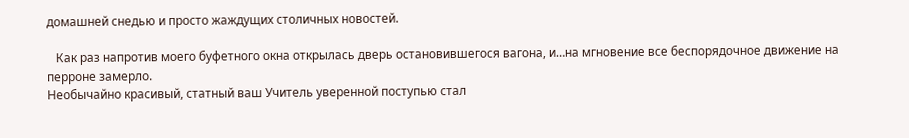домашней снедью и просто жаждущих столичных новостей.

   Как раз напротив моего буфетного окна открылась дверь остановившегося вагона, и…на мгновение все беспорядочное движение на перроне замерло.
Необычайно красивый, статный ваш Учитель уверенной поступью стал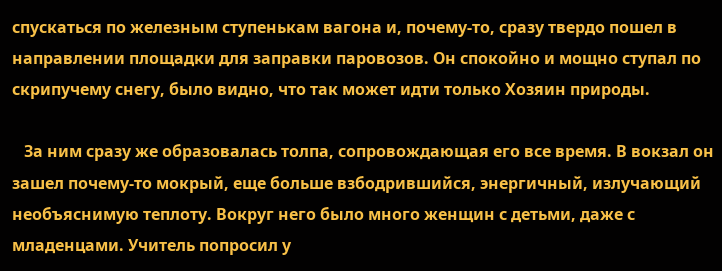спускаться по железным ступенькам вагона и, почему-то, сразу твердо пошел в направлении площадки для заправки паровозов. Он спокойно и мощно ступал по скрипучему снегу, было видно, что так может идти только Хозяин природы.

   За ним сразу же образовалась толпа, сопровождающая его все время. В вокзал он зашел почему-то мокрый, еще больше взбодрившийся, энергичный, излучающий необъяснимую теплоту. Вокруг него было много женщин с детьми, даже с младенцами. Учитель попросил у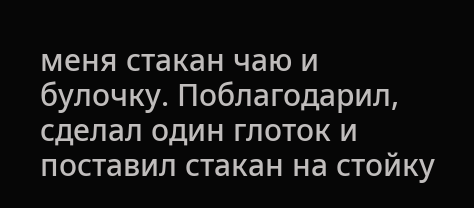меня стакан чаю и булочку. Поблагодарил, сделал один глоток и поставил стакан на стойку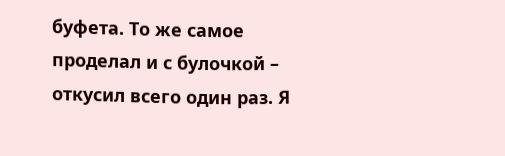буфета. То же самое проделал и с булочкой – откусил всего один раз. Я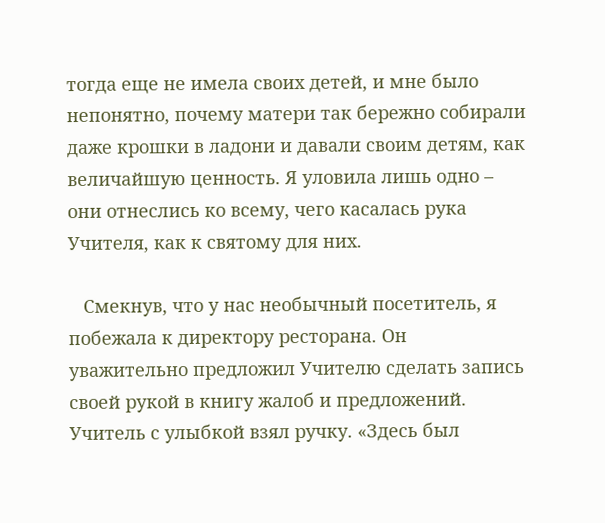тогда еще не имела своих детей, и мне было непонятно, почему матери так бережно собирали даже крошки в ладони и давали своим детям, как величайшую ценность. Я уловила лишь одно – они отнеслись ко всему, чего касалась рука Учителя, как к святому для них.

   Смекнув, что у нас необычный посетитель, я побежала к директору ресторана. Он уважительно предложил Учителю сделать запись своей рукой в книгу жалоб и предложений. Учитель с улыбкой взял ручку. «Здесь был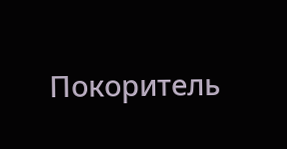Покоритель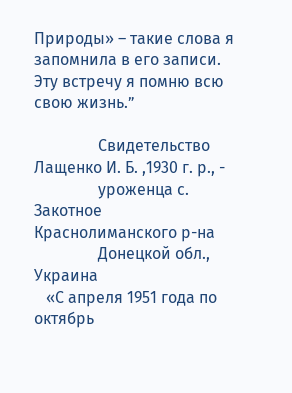Природы» – такие слова я запомнила в его записи. Эту встречу я помню всю свою жизнь.”

                Свидетельство Лащенко И. Б. ,1930 г. р., -
                уроженца с. Закотное Краснолиманского р-на
                Донецкой обл., Украина
   «С апреля 1951 года по октябрь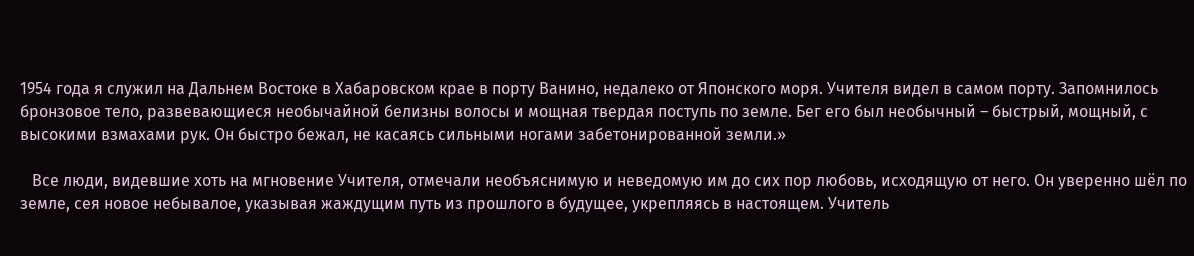1954 года я служил на Дальнем Востоке в Хабаровском крае в порту Ванино, недалеко от Японского моря. Учителя видел в самом порту. Запомнилось бронзовое тело, развевающиеся необычайной белизны волосы и мощная твердая поступь по земле. Бег его был необычный – быстрый, мощный, с высокими взмахами рук. Он быстро бежал, не касаясь сильными ногами забетонированной земли.»

   Все люди, видевшие хоть на мгновение Учителя, отмечали необъяснимую и неведомую им до сих пор любовь, исходящую от него. Он уверенно шёл по земле, сея новое небывалое, указывая жаждущим путь из прошлого в будущее, укрепляясь в настоящем. Учитель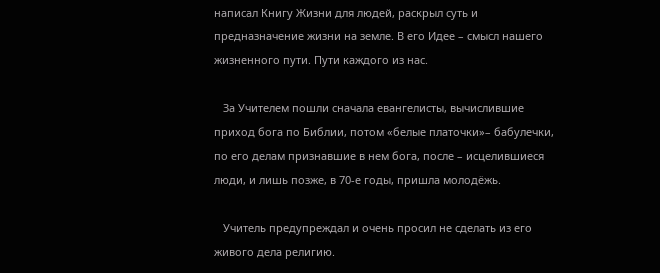написал Книгу Жизни для людей, раскрыл суть и предназначение жизни на земле. В его Идее – смысл нашего жизненного пути. Пути каждого из нас.

   За Учителем пошли сначала евангелисты, вычислившие приход бога по Библии, потом «белые платочки»– бабулечки, по его делам признавшие в нем бога, после – исцелившиеся люди, и лишь позже, в 70-е годы, пришла молодёжь.

   Учитель предупреждал и очень просил не сделать из его живого дела религию.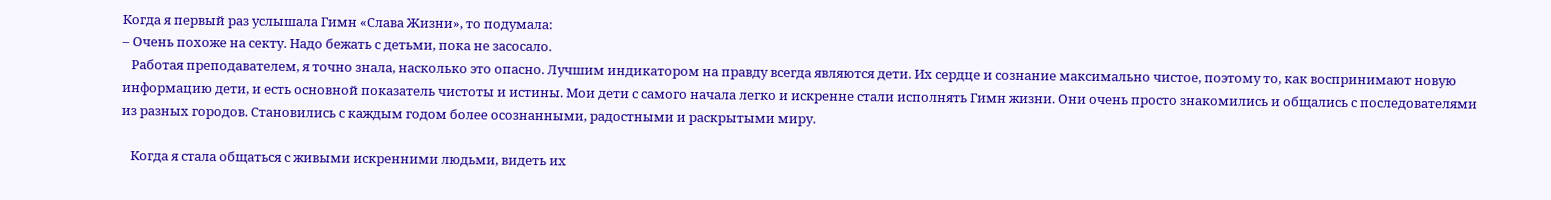Когда я первый раз услышала Гимн «Слава Жизни», то подумала:
– Очень похоже на секту. Надо бежать с детьми, пока не засосало.
   Работая преподавателем, я точно знала, насколько это опасно. Лучшим индикатором на правду всегда являются дети. Их сердце и сознание максимально чистое, поэтому то, как воспринимают новую информацию дети, и есть основной показатель чистоты и истины. Мои дети с самого начала легко и искренне стали исполнять Гимн жизни. Они очень просто знакомились и общались с последователями из разных городов. Становились с каждым годом более осознанными, радостными и раскрытыми миру.

   Когда я стала общаться с живыми искренними людьми, видеть их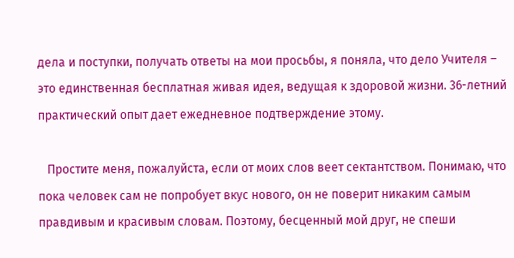дела и поступки, получать ответы на мои просьбы, я поняла, что дело Учителя – это единственная бесплатная живая идея, ведущая к здоровой жизни. 36-летний практический опыт дает ежедневное подтверждение этому.

   Простите меня, пожалуйста, если от моих слов веет сектантством. Понимаю, что пока человек сам не попробует вкус нового, он не поверит никаким самым правдивым и красивым словам. Поэтому, бесценный мой друг, не спеши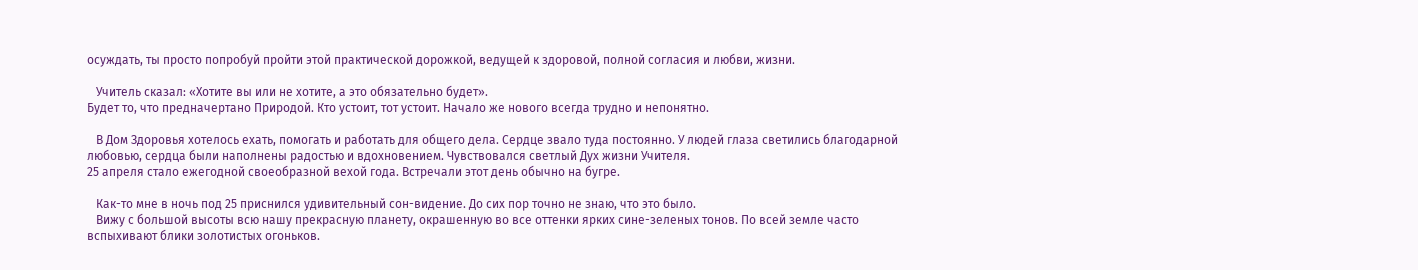осуждать, ты просто попробуй пройти этой практической дорожкой, ведущей к здоровой, полной согласия и любви, жизни.

   Учитель сказал: «Хотите вы или не хотите, а это обязательно будет».
Будет то, что предначертано Природой. Кто устоит, тот устоит. Начало же нового всегда трудно и непонятно.

   В Дом Здоровья хотелось ехать, помогать и работать для общего дела. Сердце звало туда постоянно. У людей глаза светились благодарной любовью, сердца были наполнены радостью и вдохновением. Чувствовался светлый Дух жизни Учителя.
25 апреля стало ежегодной своеобразной вехой года. Встречали этот день обычно на бугре.

   Как-то мне в ночь под 25 приснился удивительный сон-видение. До сих пор точно не знаю, что это было.
   Вижу с большой высоты всю нашу прекрасную планету, окрашенную во все оттенки ярких сине-зеленых тонов. По всей земле часто вспыхивают блики золотистых огоньков.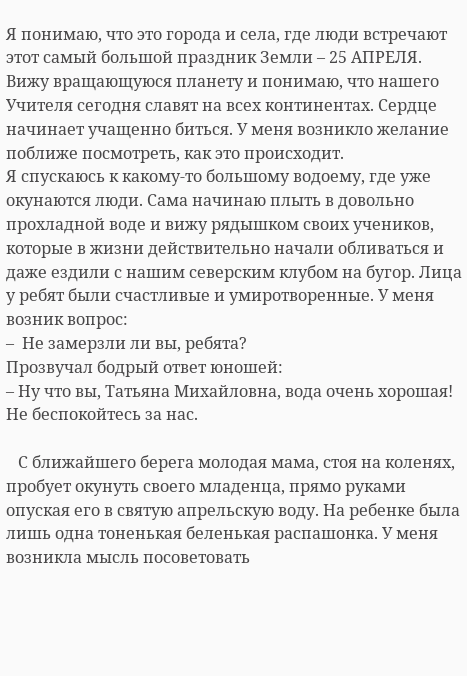Я понимаю, что это города и села, где люди встречают этот самый большой праздник Земли – 25 АПРЕЛЯ. Вижу вращающуюся планету и понимаю, что нашего Учителя сегодня славят на всех континентах. Сердце начинает учащенно биться. У меня возникло желание поближе посмотреть, как это происходит.
Я спускаюсь к какому-то большому водоему, где уже окунаются люди. Сама начинаю плыть в довольно прохладной воде и вижу рядышком своих учеников, которые в жизни действительно начали обливаться и даже ездили с нашим северским клубом на бугор. Лица у ребят были счастливые и умиротворенные. У меня возник вопрос:
–  Не замерзли ли вы, ребята?
Прозвучал бодрый ответ юношей:
– Ну что вы, Татьяна Михайловна, вода очень хорошая! Не беспокойтесь за нас.

   С ближайшего берега молодая мама, стоя на коленях, пробует окунуть своего младенца, прямо руками опуская его в святую апрельскую воду. На ребенке была лишь одна тоненькая беленькая распашонка. У меня возникла мысль посоветовать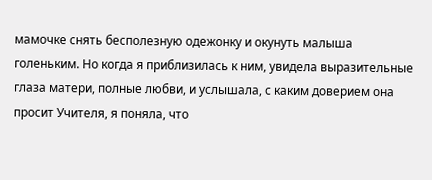мамочке снять бесполезную одежонку и окунуть малыша голеньким. Но когда я приблизилась к ним, увидела выразительные глаза матери, полные любви, и услышала, с каким доверием она просит Учителя, я поняла, что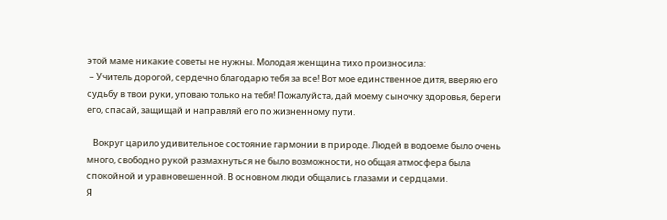этой маме никакие советы не нужны. Молодая женщина тихо произносила:
 – Учитель дорогой, сердечно благодарю тебя за все! Вот мое единственное дитя, вверяю его судьбу в твои руки, уповаю только на тебя! Пожалуйста, дай моему сыночку здоровья, береги его, спасай, защищай и направляй его по жизненному пути.

   Вокруг царило удивительное состояние гармонии в природе. Людей в водоеме было очень много, свободно рукой размахнуться не было возможности, но общая атмосфера была спокойной и уравновешенной. В основном люди общались глазами и сердцами.
Я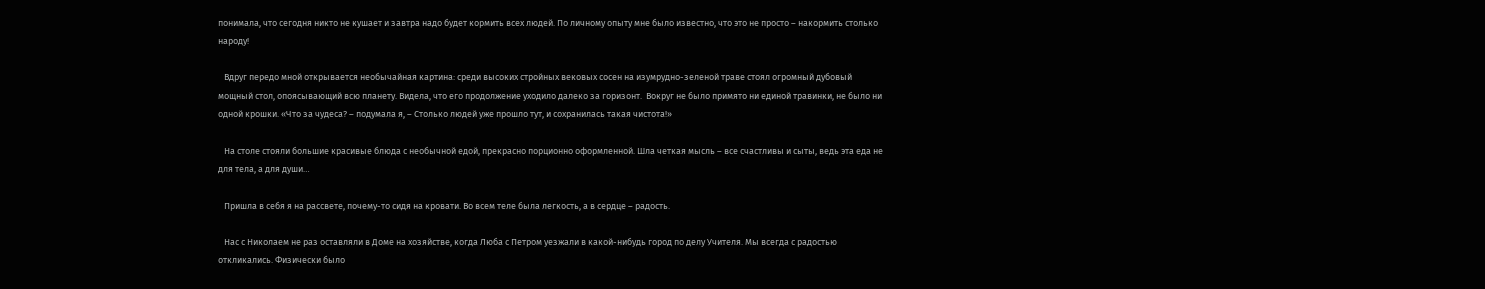понимала, что сегодня никто не кушает и завтра надо будет кормить всех людей. По личному опыту мне было известно, что это не просто – накормить столько народу!

   Вдруг передо мной открывается необычайная картина: среди высоких стройных вековых сосен на изумрудно-зеленой траве стоял огромный дубовый мощный стол, опоясывающий всю планету. Видела, что его продолжение уходило далеко за горизонт.  Вокруг не было примято ни единой травинки, не было ни одной крошки. «Что за чудеса? – подумала я, – Столько людей уже прошло тут, и сохранилась такая чистота!»

   На столе стояли большие красивые блюда с необычной едой, прекрасно порционно оформленной. Шла четкая мысль – все счастливы и сыты, ведь эта еда не для тела, а для души…

   Пришла в себя я на рассвете, почему-то сидя на кровати. Во всем теле была легкость, а в сердце – радость.

   Нас с Николаем не раз оставляли в Доме на хозяйстве, когда Люба с Петром уезжали в какой-нибудь город по делу Учителя. Мы всегда с радостью откликались. Физически было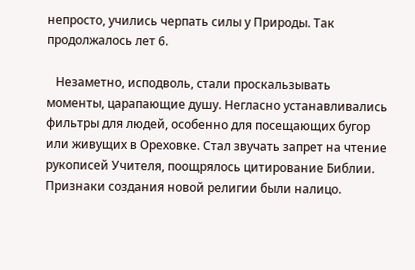непросто, учились черпать силы у Природы. Так продолжалось лет 6.

   Незаметно, исподволь, стали проскальзывать моменты, царапающие душу. Негласно устанавливались фильтры для людей, особенно для посещающих бугор или живущих в Ореховке. Стал звучать запрет на чтение рукописей Учителя, поощрялось цитирование Библии.
Признаки создания новой религии были налицо.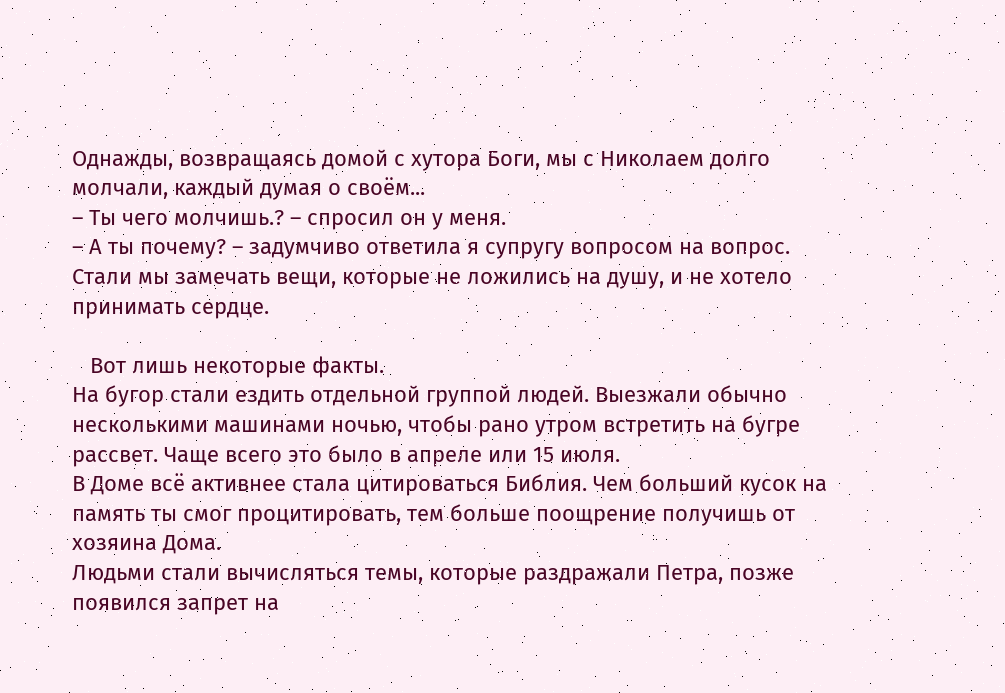Однажды, возвращаясь домой с хутора Боги, мы с Николаем долго молчали, каждый думая о своём...
– Ты чего молчишь.? – спросил он у меня.
– А ты почему? – задумчиво ответила я супругу вопросом на вопрос.
Стали мы замечать вещи, которые не ложились на душу, и не хотело принимать сердце.

   Вот лишь некоторые факты.
На бугор стали ездить отдельной группой людей. Выезжали обычно несколькими машинами ночью, чтобы рано утром встретить на бугре рассвет. Чаще всего это было в апреле или 15 июля.
В Доме всё активнее стала цитироваться Библия. Чем больший кусок на память ты смог процитировать, тем больше поощрение получишь от хозяина Дома.
Людьми стали вычисляться темы, которые раздражали Петра, позже появился запрет на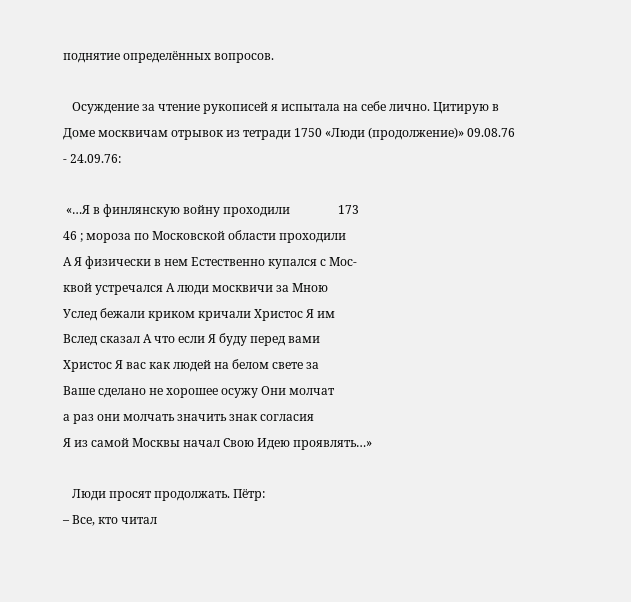поднятие определённых вопросов.

   Осуждение за чтение рукописей я испытала на себе лично. Цитирую в Доме москвичам отрывок из тетради 1750 «Люди (продолжение)» 09.08.76 - 24.09.76:

 «…Я в финлянскую войну проходили                173
46 ; мороза по Московской области проходили
А Я физически в нем Естественно купался с Мос-
квой устречался А люди москвичи за Мною
Услед бежали криком кричали Христос Я им
Вслед сказал А что если Я буду перед вами
Христос Я вас как людей на белом свете за
Ваше сделано не хорошее осужу Они молчат
а раз они молчать значить знак согласия
Я из самой Москвы начал Свою Идею проявлять…»

   Люди просят продолжать. Пётр:
– Все, кто читал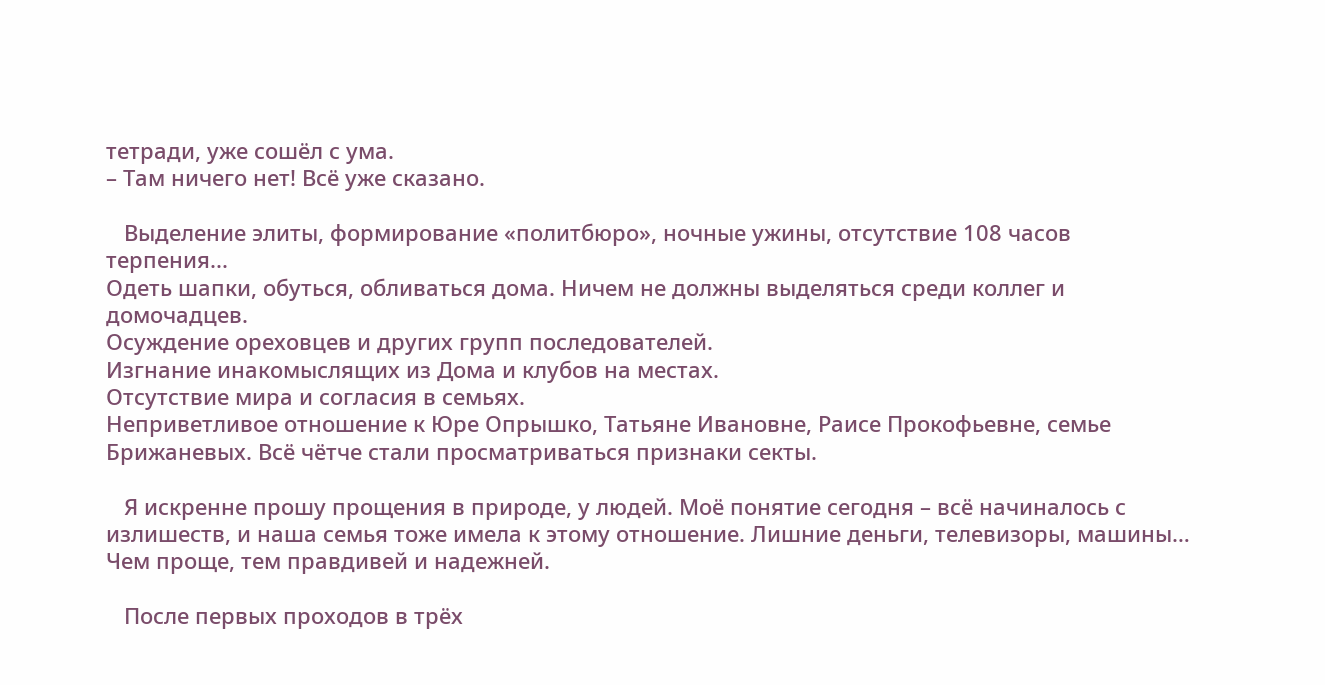тетради, уже сошёл с ума.
– Там ничего нет! Всё уже сказано.

   Выделение элиты, формирование «политбюро», ночные ужины, отсутствие 108 часов терпения...
Одеть шапки, обуться, обливаться дома. Ничем не должны выделяться среди коллег и домочадцев.
Осуждение ореховцев и других групп последователей.
Изгнание инакомыслящих из Дома и клубов на местах.
Отсутствие мира и согласия в семьях.
Неприветливое отношение к Юре Опрышко, Татьяне Ивановне, Раисе Прокофьевне, семье Брижаневых. Всё чётче стали просматриваться признаки секты.

   Я искренне прошу прощения в природе, у людей. Моё понятие сегодня – всё начиналось с излишеств, и наша семья тоже имела к этому отношение. Лишние деньги, телевизоры, машины… Чем проще, тем правдивей и надежней.

   После первых проходов в трёх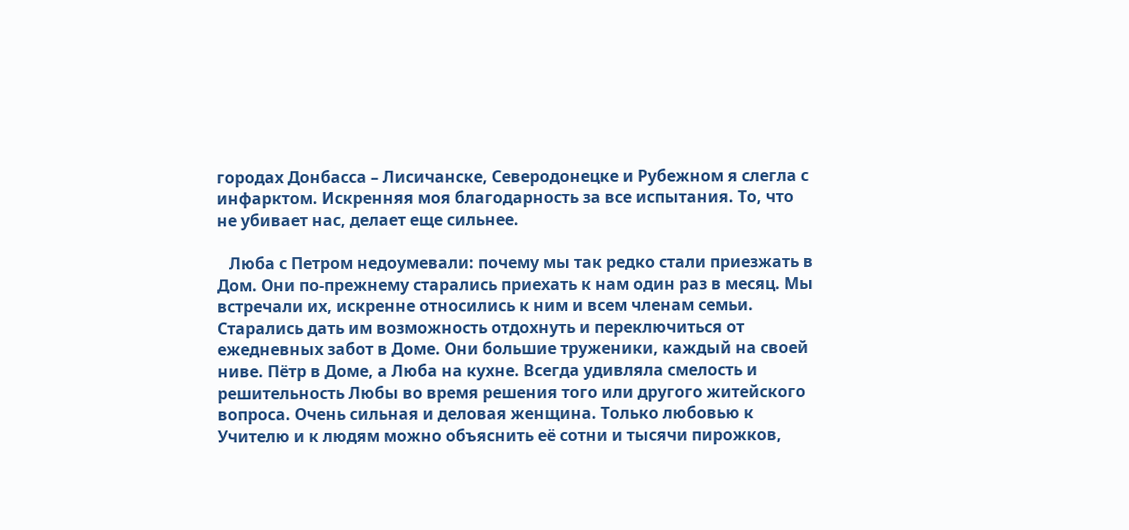городах Донбасса – Лисичанске, Северодонецке и Рубежном я слегла с инфарктом. Искренняя моя благодарность за все испытания. То, что не убивает нас, делает еще сильнее.

   Люба с Петром недоумевали: почему мы так редко стали приезжать в Дом. Они по-прежнему старались приехать к нам один раз в месяц. Мы встречали их, искренне относились к ним и всем членам семьи. Старались дать им возможность отдохнуть и переключиться от ежедневных забот в Доме. Они большие труженики, каждый на своей ниве. Пётр в Доме, а Люба на кухне. Всегда удивляла смелость и решительность Любы во время решения того или другого житейского вопроса. Очень сильная и деловая женщина. Только любовью к Учителю и к людям можно объяснить её сотни и тысячи пирожков,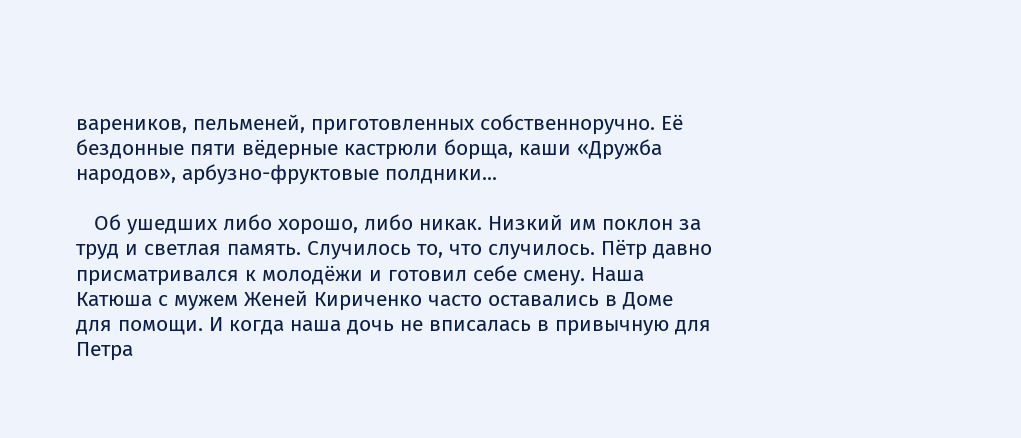вареников, пельменей, приготовленных собственноручно. Её бездонные пяти вёдерные кастрюли борща, каши «Дружба народов», арбузно-фруктовые полдники...

   Об ушедших либо хорошо, либо никак. Низкий им поклон за труд и светлая память. Случилось то, что случилось. Пётр давно присматривался к молодёжи и готовил себе смену. Наша Катюша с мужем Женей Кириченко часто оставались в Доме для помощи. И когда наша дочь не вписалась в привычную для Петра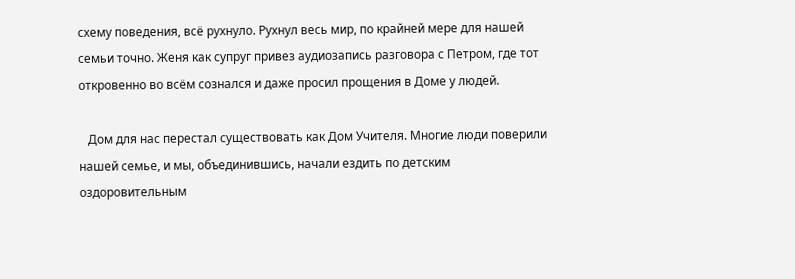схему поведения, всё рухнуло. Рухнул весь мир, по крайней мере для нашей семьи точно. Женя как супруг привез аудиозапись разговора с Петром, где тот откровенно во всём сознался и даже просил прощения в Доме у людей.

   Дом для нас перестал существовать как Дом Учителя. Многие люди поверили нашей семье, и мы, объединившись, начали ездить по детским оздоровительным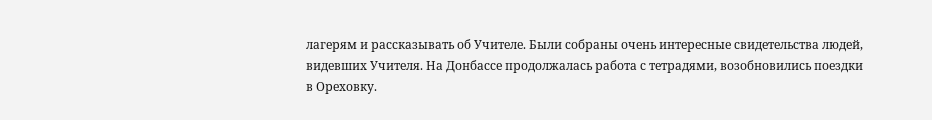лагерям и рассказывать об Учителе. Были собраны очень интересные свидетельства людей, видевших Учителя. На Донбассе продолжалась работа с тетрадями, возобновились поездки в Ореховку.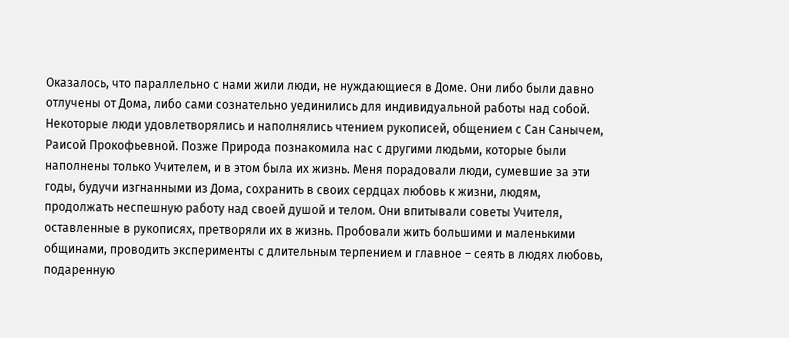Оказалось, что параллельно с нами жили люди, не нуждающиеся в Доме. Они либо были давно отлучены от Дома, либо сами сознательно уединились для индивидуальной работы над собой. Некоторые люди удовлетворялись и наполнялись чтением рукописей, общением с Сан Санычем, Раисой Прокофьевной. Позже Природа познакомила нас с другими людьми, которые были наполнены только Учителем, и в этом была их жизнь. Меня порадовали люди, сумевшие за эти годы, будучи изгнанными из Дома, сохранить в своих сердцах любовь к жизни, людям, продолжать неспешную работу над своей душой и телом. Они впитывали советы Учителя, оставленные в рукописях, претворяли их в жизнь. Пробовали жить большими и маленькими общинами, проводить эксперименты с длительным терпением и главное – сеять в людях любовь, подаренную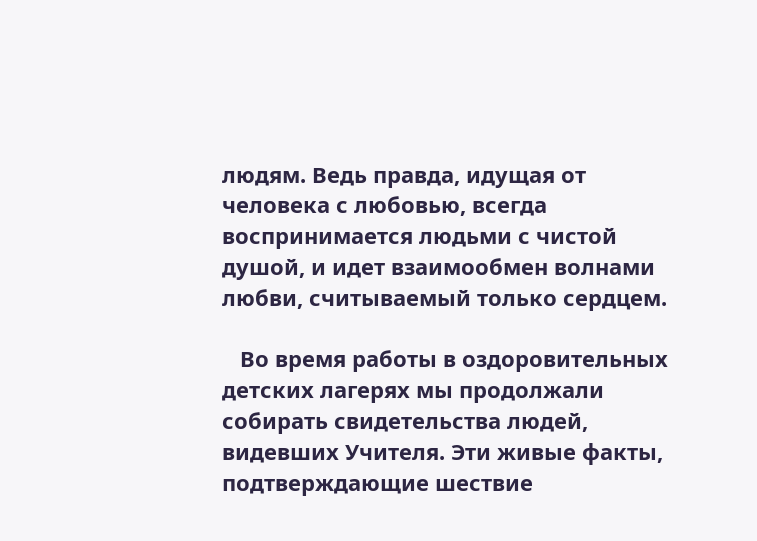людям. Ведь правда, идущая от человека с любовью, всегда воспринимается людьми с чистой душой, и идет взаимообмен волнами любви, считываемый только сердцем.

   Во время работы в оздоровительных детских лагерях мы продолжали собирать свидетельства людей, видевших Учителя. Эти живые факты, подтверждающие шествие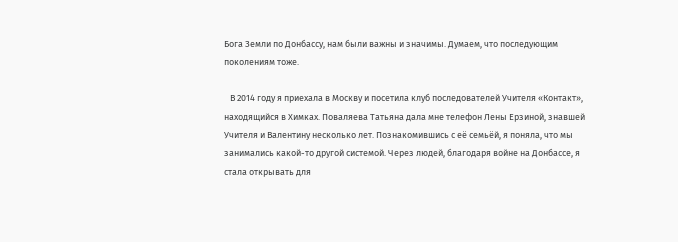Бога Земли по Донбассу, нам были важны и значимы. Думаем, что последующим поколениям тоже.

   В 2014 году я приехала в Москву и посетила клуб последователей Учителя «Контакт», находящийся в Химках. Поваляева Татьяна дала мне телефон Лены Ерзиной, знавшей Учителя и Валентину несколько лет. Познакомившись с её семьёй, я поняла, что мы занимались какой-то другой системой. Через людей, благодаря войне на Донбассе, я стала открывать для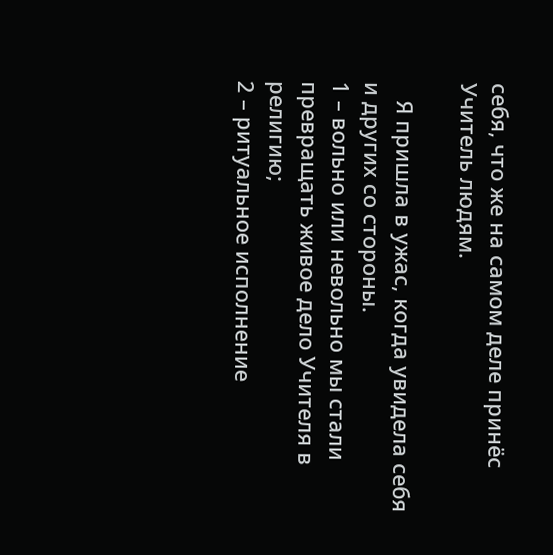себя, что же на самом деле принёс Учитель людям.

   Я пришла в ужас, когда увидела себя и других со стороны.
1 – вольно или невольно мы стали превращать живое дело Учителя в религию;
2 – ритуальное исполнение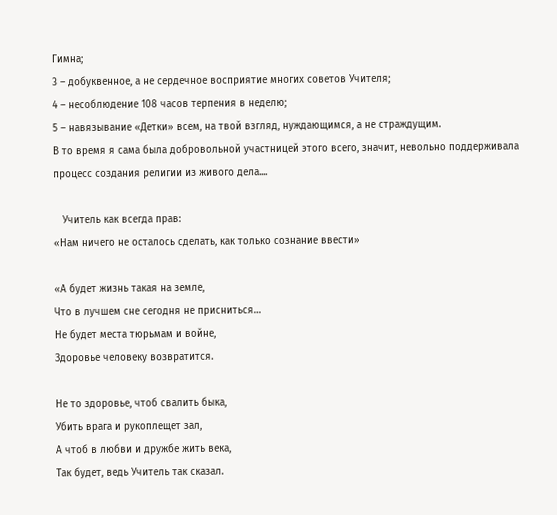Гимна;
3 – добуквенное, а не сердечное восприятие многих советов Учителя;
4 – несоблюдение 108 часов терпения в неделю;
5 – навязывание «Детки» всем, на твой взгляд, нуждающимся, а не страждущим.
В то время я сама была добровольной участницей этого всего, значит, невольно поддерживала процесс создания религии из живого дела....

   Учитель как всегда прав:
«Нам ничего не осталось сделать, как только сознание ввести»

«А будет жизнь такая на земле,
Что в лучшем сне сегодня не присниться…
Не будет места тюрьмам и войне,
Здоровье человеку возвратится.

Не то здоровье, чтоб свалить быка,
Убить врага и рукоплещет зал,
А чтоб в любви и дружбе жить века,
Так будет, ведь Учитель так сказал.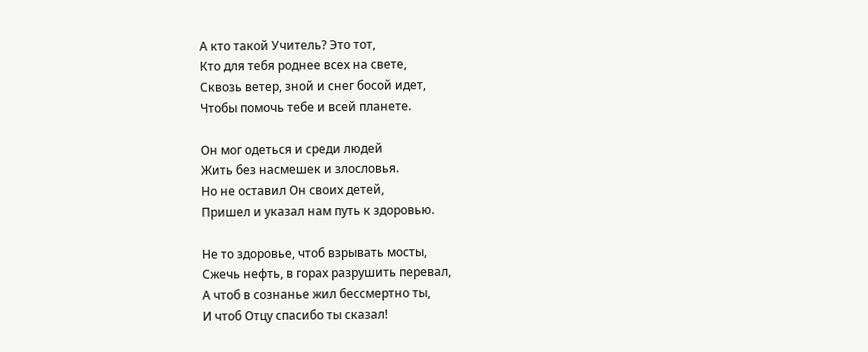А кто такой Учитель? Это тот,
Кто для тебя роднее всех на свете,
Сквозь ветер, зной и снег босой идет,
Чтобы помочь тебе и всей планете.

Он мог одеться и среди людей
Жить без насмешек и злословья.
Но не оставил Он своих детей,
Пришел и указал нам путь к здоровью.

Не то здоровье, чтоб взрывать мосты,
Сжечь нефть, в горах разрушить перевал,
А чтоб в сознанье жил бессмертно ты,
И чтоб Отцу спасибо ты сказал!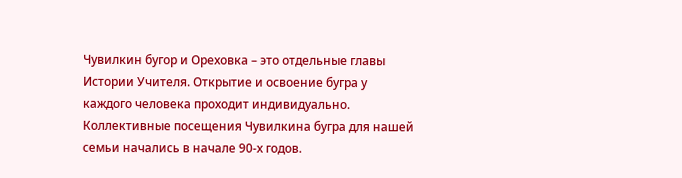Чувилкин бугор и Ореховка – это отдельные главы Истории Учителя. Открытие и освоение бугра у каждого человека проходит индивидуально. Коллективные посещения Чувилкина бугра для нашей семьи начались в начале 90-х годов.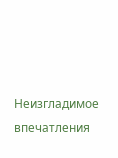Неизгладимое впечатления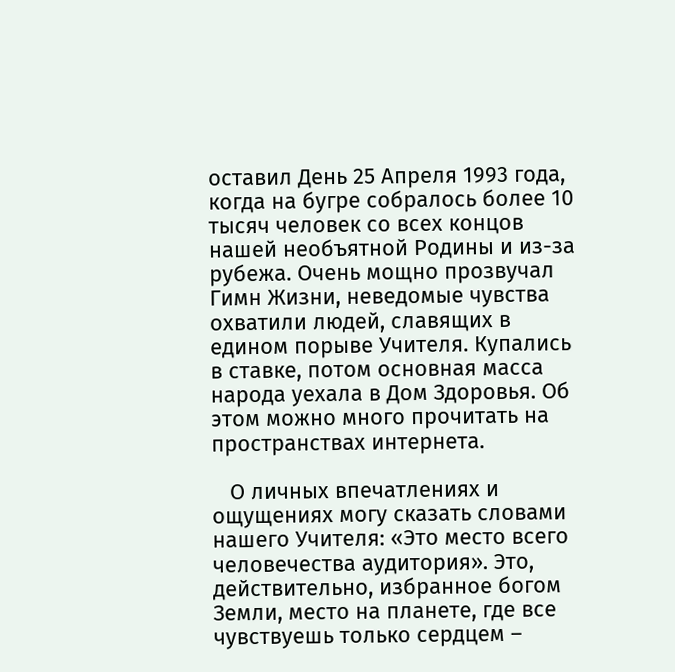оставил День 25 Апреля 1993 года, когда на бугре собралось более 10 тысяч человек со всех концов нашей необъятной Родины и из-за рубежа. Очень мощно прозвучал Гимн Жизни, неведомые чувства охватили людей, славящих в едином порыве Учителя. Купались в ставке, потом основная масса народа уехала в Дом Здоровья. Об этом можно много прочитать на пространствах интернета.

   О личных впечатлениях и ощущениях могу сказать словами нашего Учителя: «Это место всего человечества аудитория». Это, действительно, избранное богом Земли, место на планете, где все чувствуешь только сердцем –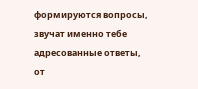формируются вопросы, звучат именно тебе адресованные ответы, от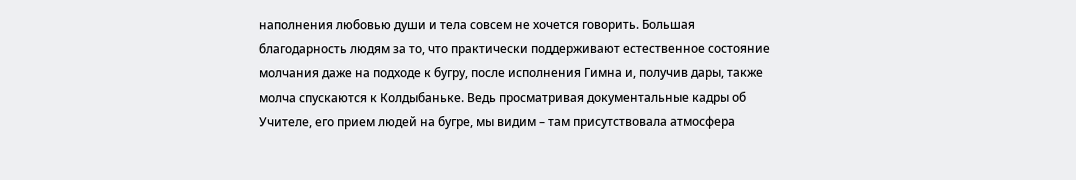наполнения любовью души и тела совсем не хочется говорить. Большая благодарность людям за то, что практически поддерживают естественное состояние молчания даже на подходе к бугру, после исполнения Гимна и, получив дары, также молча спускаются к Колдыбаньке. Ведь просматривая документальные кадры об Учителе, его прием людей на бугре, мы видим – там присутствовала атмосфера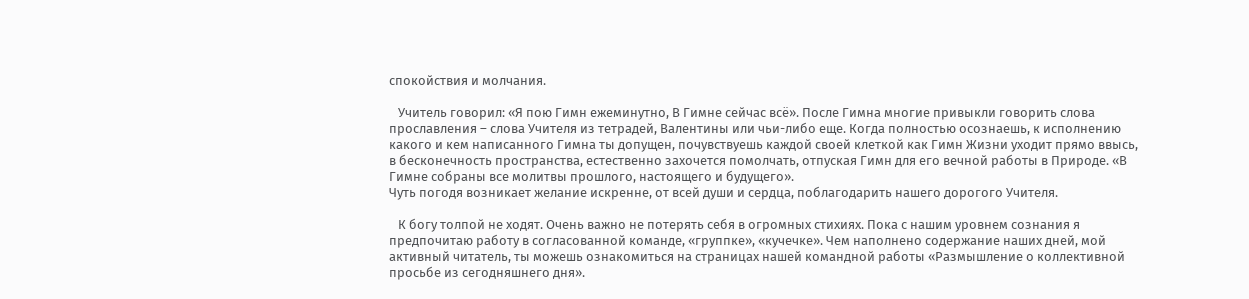спокойствия и молчания.

   Учитель говорил: «Я пою Гимн ежеминутно, В Гимне сейчас всё». После Гимна многие привыкли говорить слова прославления – слова Учителя из тетрадей, Валентины или чьи-либо еще. Когда полностью осознаешь, к исполнению какого и кем написанного Гимна ты допущен, почувствуешь каждой своей клеткой как Гимн Жизни уходит прямо ввысь, в бесконечность пространства, естественно захочется помолчать, отпуская Гимн для его вечной работы в Природе. «В Гимне собраны все молитвы прошлого, настоящего и будущего».
Чуть погодя возникает желание искренне, от всей души и сердца, поблагодарить нашего дорогого Учителя.

   К богу толпой не ходят. Очень важно не потерять себя в огромных стихиях. Пока с нашим уровнем сознания я предпочитаю работу в согласованной команде, «группке», «кучечке». Чем наполнено содержание наших дней, мой активный читатель, ты можешь ознакомиться на страницах нашей командной работы «Размышление о коллективной просьбе из сегодняшнего дня».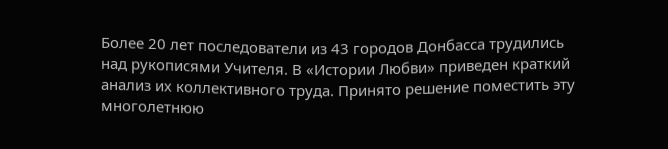Более 20 лет последователи из 43 городов Донбасса трудились над рукописями Учителя. В «Истории Любви» приведен краткий анализ их коллективного труда. Принято решение поместить эту многолетнюю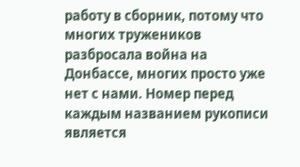работу в сборник, потому что многих тружеников разбросала война на Донбассе, многих просто уже нет с нами. Номер перед каждым названием рукописи является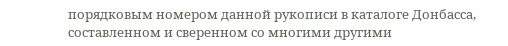порядковым номером данной рукописи в каталоге Донбасса, составленном и сверенном со многими другими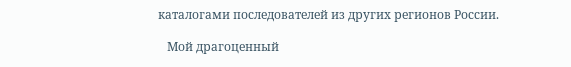каталогами последователей из других регионов России.

   Мой драгоценный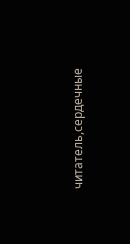читатель,сердечные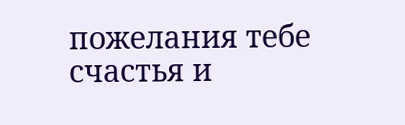пожелания тебе счастья и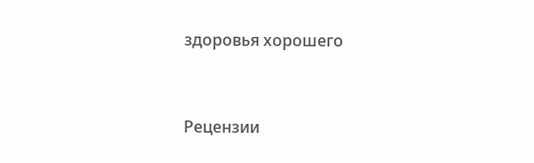здоровья хорошего


Рецензии